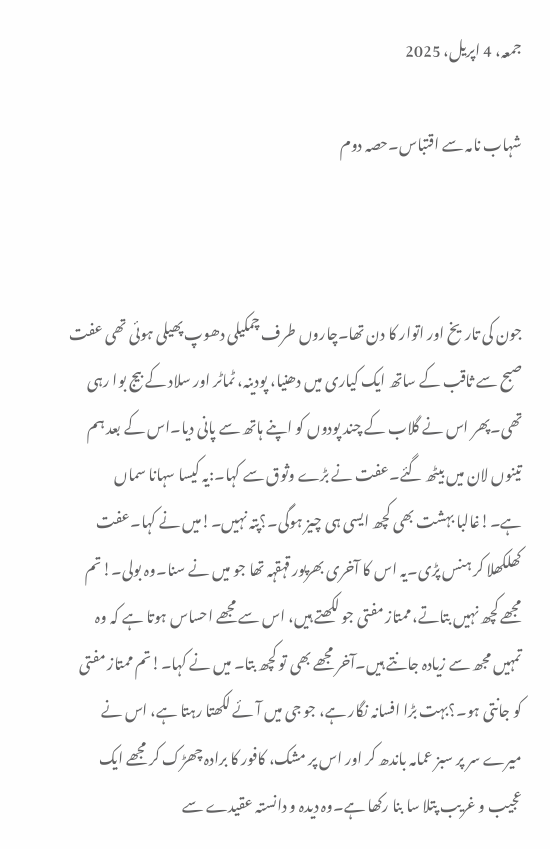جمعہ، 4 اپریل، 2025

شہاب نامہ سے اقتباس۔حصہ دوم



جون کی تاریخ اور اتوار کا دن تھا۔چاروں طرف چمکیلی دھوپ پھیلی ہوئی تھی عفت صبح سے ثاقب کے ساتھ ایک کیاری میں دھنیا، پودینہ، ٹماٹر اور سلاد کے بیج بوا رہی تھی۔پھر اس نے گلاب کے چند پودوں کو اپنے ہاتھ سے پانی دیا۔اس کے بعد ہم تینوں لان میں بیٹھ گئے۔عفت نے بڑے وثوق سے کہا۔:یہ کیسا سہانا سماں ہے۔!غالبا بہشت بھی کچھ ایسی ہی چیز ہوگی۔؟پتہ نہیں۔!میں نے کہا۔عفت کھلکھلا کر ہنس پڑی۔یہ اس کا آخری بھرپور قہقہہ تھا جو میں نے سنا۔وہ بولی۔!تم مجھے کچھ نہیں بتاتے، ممتاز مفتی جو لکھتے ہیں، اس سے مجھے احساس ہوتا ہے کہ وہ تمہیں مجھ سے زیادہ جانتے ہیں۔آخر مجھے بھی تو کچھ بتا۔ میں نے کہا۔!تم ممتاز مفتی کو جانتی ہو۔؟بہت بڑا افسانہ نگار ہے، جو جی میں آئے لکھتا رہتا ہے، اس نے میرے سر پر سبز عمامہ باندھ کر اور اس پر مشک، کافور کا برادہ چھڑک کر مجھے ایک عجیب و غریب پتلا سا بنا رکھا ہے۔وہ دیدہ و دانستہ عقیدے سے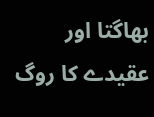بھاگتا اور عقیدے کا روگ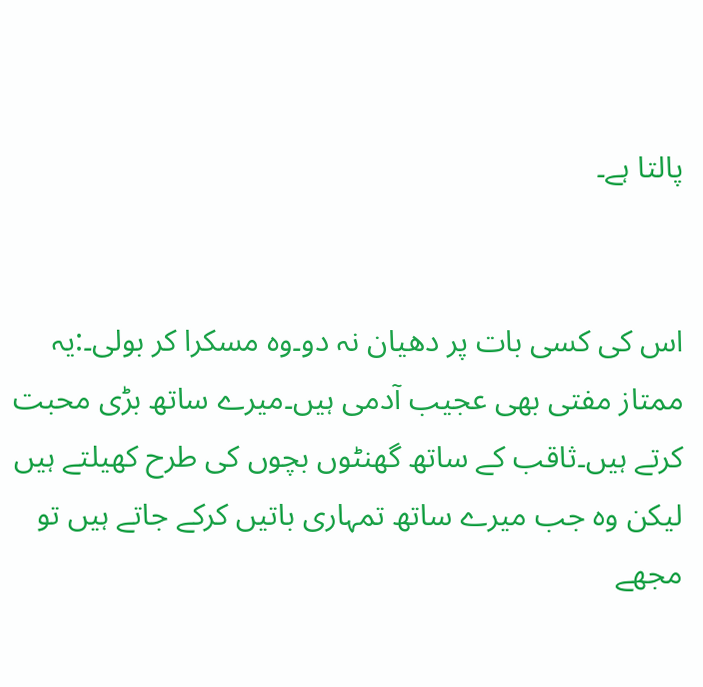پالتا ہے۔


اس کی کسی بات پر دھیان نہ دو۔وہ مسکرا کر بولی۔:یہ ممتاز مفتی بھی عجیب آدمی ہیں۔میرے ساتھ بڑی محبت کرتے ہیں۔ثاقب کے ساتھ گھنٹوں بچوں کی طرح کھیلتے ہیں لیکن وہ جب میرے ساتھ تمہاری باتیں کرکے جاتے ہیں تو مجھے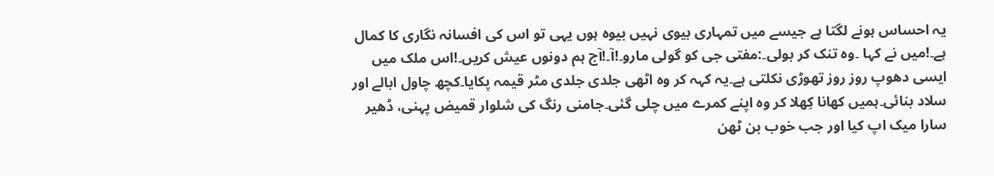یہ احساس ہونے لگتا ہے جیسے میں تمہاری بیوی نہیں بیوہ ہوں یہی تو اس کی افسانہ نگاری کا کمال ہے۔!میں نے کہا ۔وہ تنک کر بولی۔:مفتی جی کو گولی مارو۔!آ۔!آج ہم دونوں عیش کریں۔!اس ملک میں ایسی دھوپ روز روز تھوڑی نکلتی ہے۔یہ کہہ کر وہ اٹھی جلدی جلدی مٹر قیمہ پکایا۔کچھ چاول ابالے اور سلاد بنائی۔ہمیں کھانا کِھلا کر وہ اپنے کمرے میں چلی گئی۔جامنی رنگ کی شلوار قمیض پہنی، ڈھیر سارا میک اپ کیا اور جب خوب بن ٹھن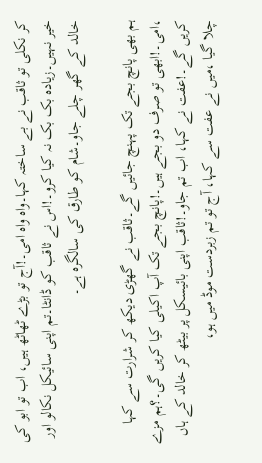کر نکلی تو ثاقب نے بے ساختہ کہا۔واہ واہ امی۔!آج تو بڑے ٹھاٹھ ہیں، اب تو ابو کی خیر نہیں۔زیادہ بک بک نہ کیا کرو۔!اس نے ثاقب کو ڈانٹا۔تم اپنی سائیکل نکالو اور خالد کے گھر چلے جاو۔شام کو طارق کی سالگرہ ہے۔

ہم بھی پانچ بجے تک پہنچ جائیں گے۔ثاقب نے گھڑی دیکھ کر شرارت سے کہا ،امی۔!ابھی تو صرف دو بجے ہیں۔!پانچ بجے تک آپ اکیلی کیا کریں گی۔؟ہم مزے کریں گے۔!عفت نے کہا، اب تم جاو۔!ثاقب اپنی بائیسکل پر بیٹھ کر خالد کے ہاں چلا گیا ،میں نے عفت سے کہا، آج تو تم زبردست موڈ میں ہو،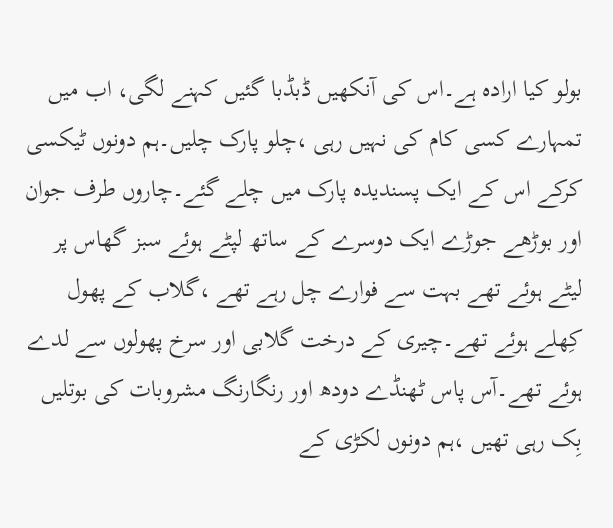بولو کیا ارادہ ہے۔اس کی آنکھیں ڈبڈبا گئیں کہنے لگی، اب میں تمہارے کسی کام کی نہیں رہی ،چلو پارک چلیں۔ہم دونوں ٹیکسی کرکے اس کے ایک پسندیدہ پارک میں چلے گئے۔چاروں طرف جوان اور بوڑھے جوڑے ایک دوسرے کے ساتھ لپٹے ہوئے سبز گھاس پر لیٹے ہوئے تھے بہت سے فوارے چل رہے تھے ،گلاب کے پھول کِھلے ہوئے تھے۔چیری کے درخت گلابی اور سرخ پھولوں سے لدے ہوئے تھے۔آس پاس ٹھنڈے دودھ اور رنگارنگ مشروبات کی بوتلیں بِک رہی تھیں ،ہم دونوں لکڑی کے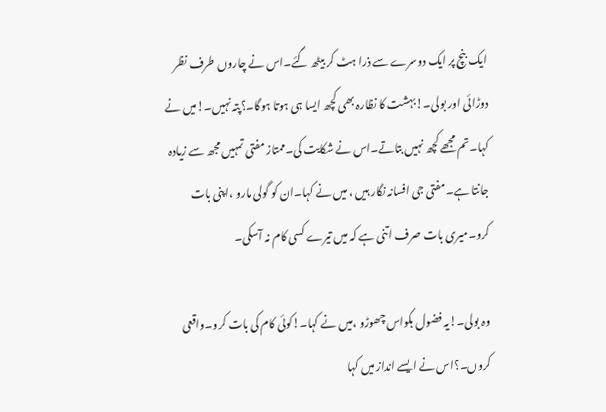ایک بنچ پر ایک دوسرے سے ذرا ہٹ کر بیٹھ گئے۔اس نے چاروں طرف نظر دوڑائی اور بولی۔!بہشت کا نظارہ بھی کچھ ایسا ہی ہوتا ہوگا۔؟پتہ نہیں۔!میں نے کہا۔تم مجھے کچھ نہیں بتاتے۔اس نے شکایت کی۔ممتاز مفتی تمہیں مجھ سے زیادہ جانتا ہے۔مفتی جی افسانہ نگار ہیں ، میں نے کہا۔ان کو گولی مارو ،اپنی بات کرو۔میری بات صرف اتنی ہے کہ میں تیرے کسی کام نہ آسکی۔

وہ بولی۔!یہ فضول بکواس چھوڑو ،میں نے کہا۔!کوئی کام کی بات کرو۔واقعی کروں۔؟اس نے ایسے انداز میں کہا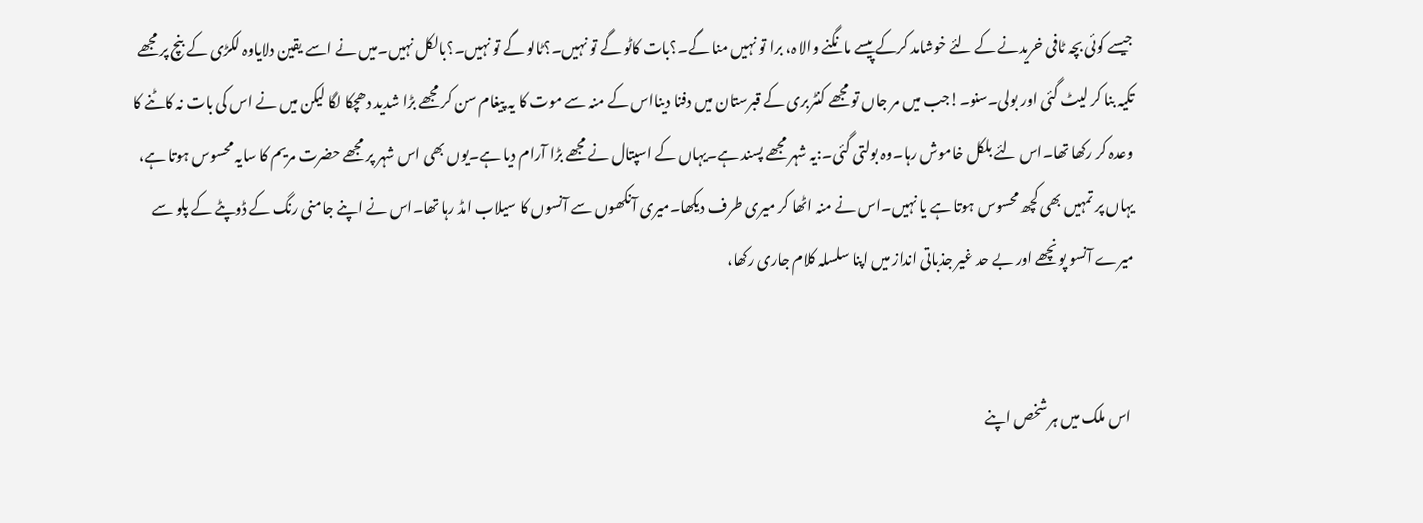جیسے کوئی بچہ ٹافی خریدنے کے لئے خوشامد کرکے پیسے مانگنے والا ہ، برا تو نہیں منا گے۔؟بات کاٹو گے تو نہیں۔؟ٹالو گے تو نہیں۔؟بالکل نہیں۔میں نے اسے یقین دلایاوہ لکڑی کے بنچ پر مجھے تکیہ بنا کر لیٹ گئی اور بولی۔سنو۔!جب میں مر جاں تو مجھے کنٹربری کے قبرستان میں دفنا دینااس کے منہ سے موت کا یہ پیغام سن کر مجھے بڑا شدید دھچکا لگا لیکن میں نے اس کی بات نہ کاٹنے کا وعدہ کر رکھا تھا۔اس لئے بلکل خاموش رہا۔وہ بولتی گئی۔:یہ شہر مجھے پسند ہے۔یہاں کے اسپتال نے مجھے بڑا آرام دیا ہے۔یوں بھی اس شہر پر مجھے حضرت مریم کا سایہ محسوس ہوتا ہے، یہاں پر تمہیں بھی کچھ محسوس ہوتا ہے یا نہیں۔اس نے منہ اٹھا کر میری طرف دیکھا۔میری آنکھوں سے آنسوں کا سیلاب امڈ رہا تھا۔اس نے اپنے جامنی رنگ کے ڈوپٹے کے پلو سے میرے آنسو پونچھے اور بے حد غیر جذباتی انداز میں اپنا سلسلہ کلام جاری رکھا،


 اس ملک میں ہر شخص اپنے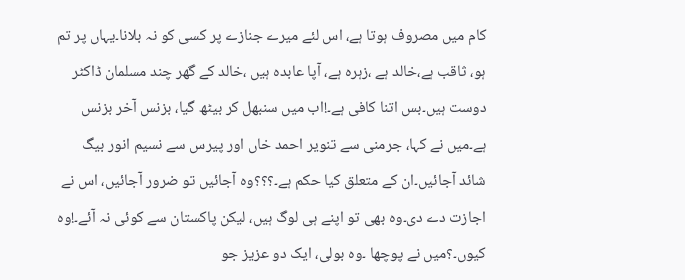کام میں مصروف ہوتا ہے، اس لئے میرے جنازے پر کسی کو نہ بلانا۔یہاں پر تم ہو، ثاقب ہے،خالد ہے ،زہرہ ہے، آپا عابدہ ہیں ،خالد کے گھر چند مسلمان ڈاکٹر دوست ہیں۔بس اتنا کافی ہے۔!اب میں سنبھل کر بیٹھ گیا، بزنس آخر بزنس ہے۔میں نے کہا، جرمنی سے تنویر احمد خاں اور پیرس سے نسیم انور بیگ شائد آجائیں۔ان کے متعلق کیا حکم ہے۔؟؟؟وہ آجائیں تو ضرور آجائیں، اس نے اجازت دے دی۔وہ بھی تو اپنے ہی لوگ ہیں، لیکن پاکستان سے کوئی نہ آئے۔!وہ کیوں۔؟میں نے پوچھا ۔وہ بولی، ایک دو عزیز جو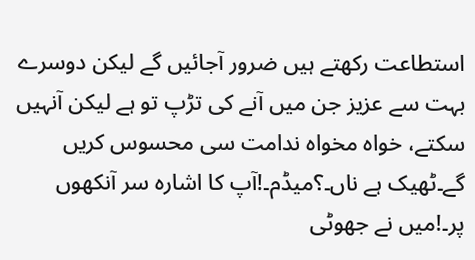استطاعت رکھتے ہیں ضرور آجائیں گے لیکن دوسرے بہت سے عزیز جن میں آنے کی تڑپ تو ہے لیکن آنہیں سکتے، خواہ مخواہ ندامت سی محسوس کریں گے۔ٹھیک ہے ناں۔؟میڈم۔!آپ کا اشارہ سر آنکھوں پر۔!میں نے جھوٹی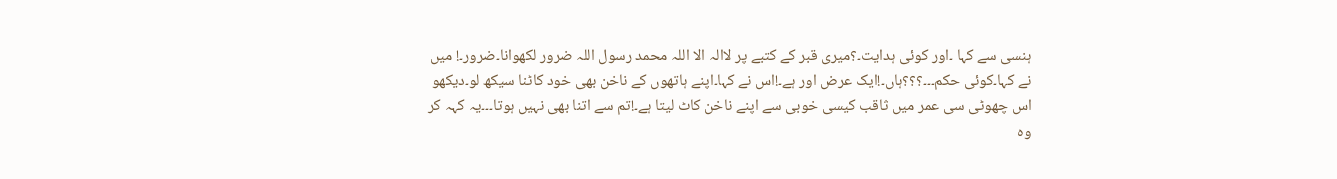ہنسی سے کہا ۔اور کوئی ہدایت۔؟میری قبر کے کتبے پر لاالہ الا اللہ محمد رسول اللہ ضرور لکھوانا۔ضرور۔! میں نے کہا۔کوئی حکم۔۔۔؟؟؟ہاں۔!ایک عرض اور ہے۔!اس نے کہا۔اپنے ہاتھوں کے ناخن بھی خود کاٹنا سیکھ لو۔دیکھو اس چھوٹی سی عمر میں ثاقب کیسی خوبی سے اپنے ناخن کاٹ لیتا ہے۔!تم سے اتنا بھی نہیں ہوتا۔۔۔یہ کہہ کر وہ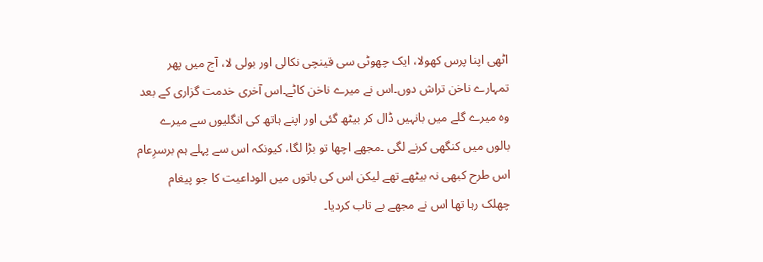اٹھی اپنا پرس کھولا، ایک چھوٹی سی قینچی نکالی اور بولی لا، آج میں پھر تمہارے ناخن تراش دوں۔اس نے میرے ناخن کاٹے۔اس آخری خدمت گزاری کے بعد وہ میرے گلے میں بانہیں ڈال کر بیٹھ گئی اور اپنے ہاتھ کی انگلیوں سے میرے بالوں میں کنگھی کرنے لگی ۔مجھے اچھا تو بڑا لگا، کیونکہ اس سے پہلے ہم برسرِعام اس طرح کبھی نہ بیٹھے تھے لیکن اس کی باتوں میں الوداعیت کا جو پیغام چھلک رہا تھا اس نے مجھے بے تاب کردیا۔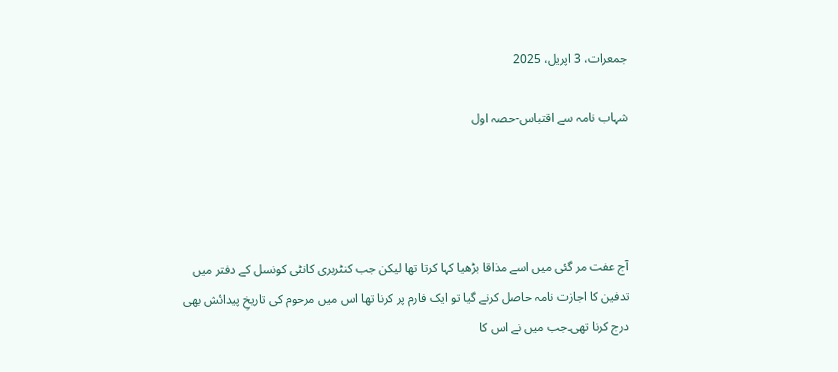جمعرات، 3 اپریل، 2025

شہاب نامہ سے اقتباس-حصہ اول




آج عفت مر گئی میں اسے مذاقا بڑھیا کہا کرتا تھا لیکن جب کنٹربری کانٹی کونسل کے دفتر میں تدفین کا اجازت نامہ حاصل کرنے گیا تو ایک فارم پر کرنا تھا اس میں مرحوم کی تاریخِ پیدائش بھی درج کرنا تھی۔جب میں نے اس کا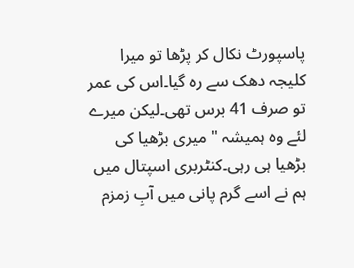پاسپورٹ نکال کر پڑھا تو میرا کلیجہ دھک سے رہ گیا۔اس کی عمر تو صرف 41 برس تھی۔لیکن میرے لئے وہ ہمیشہ " میری بڑھیا کی بڑھیا ہی رہی۔کنٹربری اسپتال میں ہم نے اسے گرم پانی میں آبِ زمزم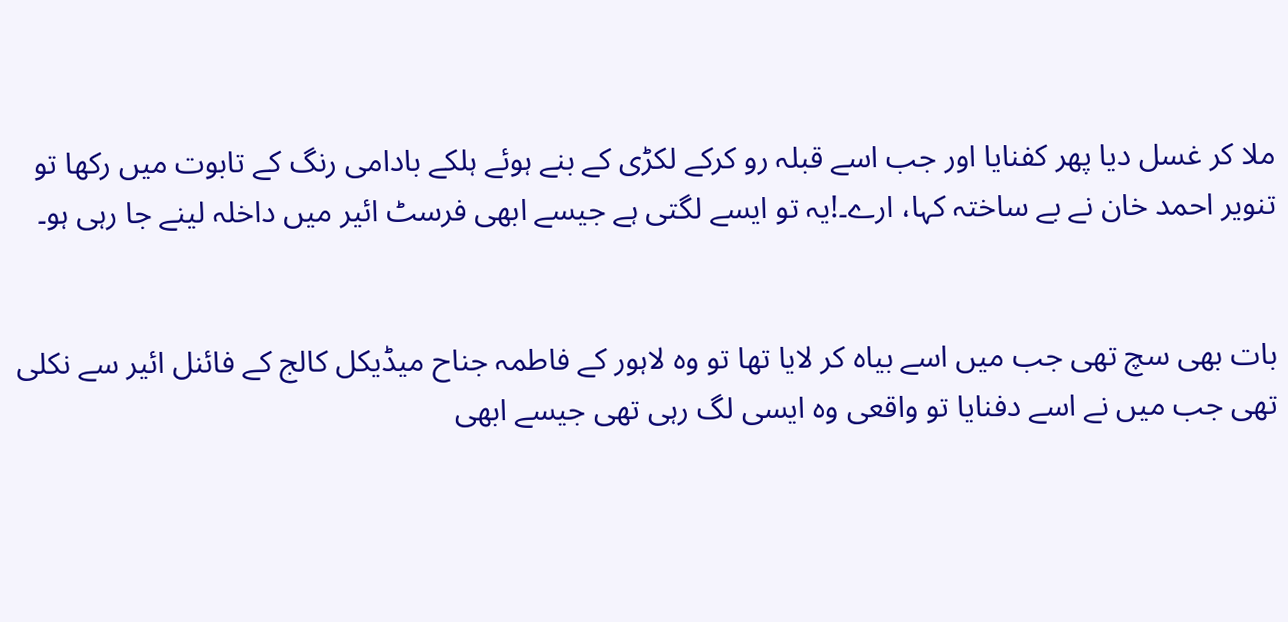ملا کر غسل دیا پھر کفنایا اور جب اسے قبلہ رو کرکے لکڑی کے بنے ہوئے ہلکے بادامی رنگ کے تابوت میں رکھا تو تنویر احمد خان نے بے ساختہ کہا، ارے۔!یہ تو ایسے لگتی ہے جیسے ابھی فرسٹ ائیر میں داخلہ لینے جا رہی ہو۔


بات بھی سچ تھی جب میں اسے بیاہ کر لایا تھا تو وہ لاہور کے فاطمہ جناح میڈیکل کالج کے فائنل ائیر سے نکلی تھی جب میں نے اسے دفنایا تو واقعی وہ ایسی لگ رہی تھی جیسے ابھی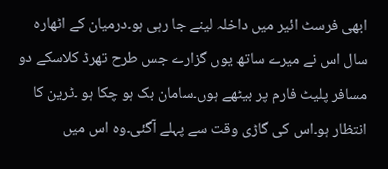ابھی فرسٹ ائیر میں داخلہ لینے جا رہی ہو۔درمیان کے اٹھارہ سال اس نے میرے ساتھ یوں گزارے جس طرح تھرڈ کلاسکے دو مسافر پلیٹ فارم پر بیٹھے ہوں۔سامان بک ہو چکا ہو ۔ٹرین کا انتظار ہو۔اس کی گاڑی وقت سے پہلے آگئی۔وہ اس میں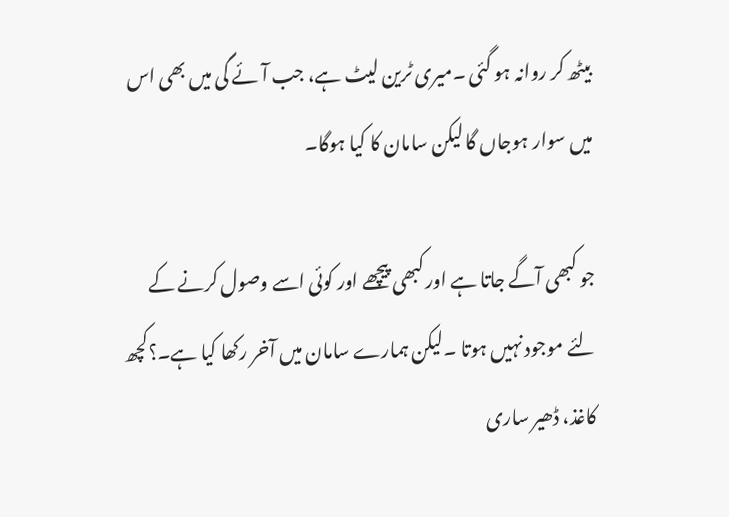بیٹھ کر روانہ ہو گئی ۔میری ٹرین لیٹ ہے، جب آئے گی میں بھی اس میں سوار ہوجاں گا لیکن سامان کا کیا ہوگا۔

جو کبھی آگے جاتا ہے اور کبھی پیچھے اور کوئی اسے وصول کرنے کے لئے موجود نہیں ہوتا ۔لیکن ہمارے سامان میں آخر رکھا کیا ہے۔؟کچھ کاغذ، ڈھیر ساری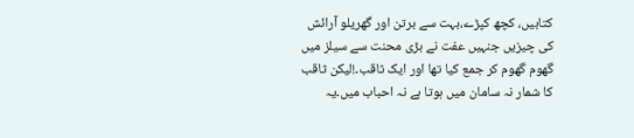کتابیں، کچھ کپڑے،بہت سے برتن اور گھریلو آرائش کی چیزیں جنہیں عفت نے بڑی محنت سے سیلز میں گھوم گھوم کر جمع کیا تھا اور ایک ثاقب۔!لیکن ثاقب کا شمار نہ سامان میں ہوتا ہے نہ احباب میں۔یہ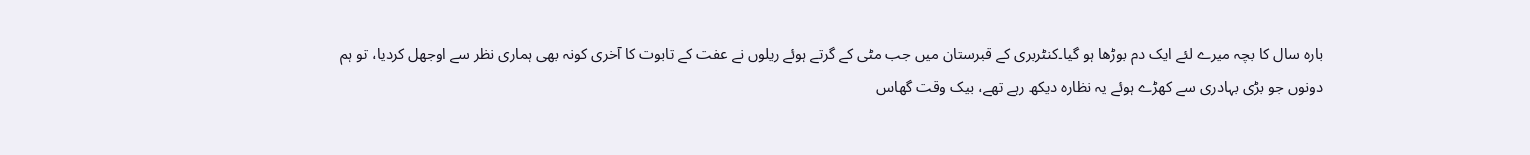بارہ سال کا بچہ میرے لئے ایک دم بوڑھا ہو گیا۔کنٹربری کے قبرستان میں جب مٹی کے گرتے ہوئے ریلوں نے عفت کے تابوت کا آخری کونہ بھی ہماری نظر سے اوجھل کردیا، تو ہم دونوں جو بڑی بہادری سے کھڑے ہوئے یہ نظارہ دیکھ رہے تھے، بیک وقت گھاس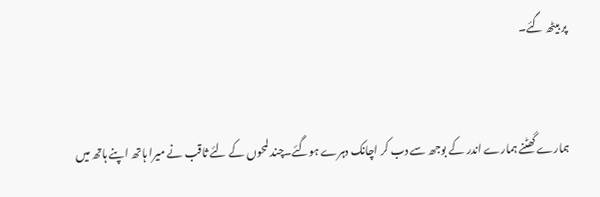پر بیٹھ گئے۔


ہمارے گھٹنے ہمارے اندر کے بوجھ سے دب کر اچانک دہرے ہوگئے۔چند لمحوں کے لئے ثاقب نے میرا ہاتھ اپنے ہاتھ میں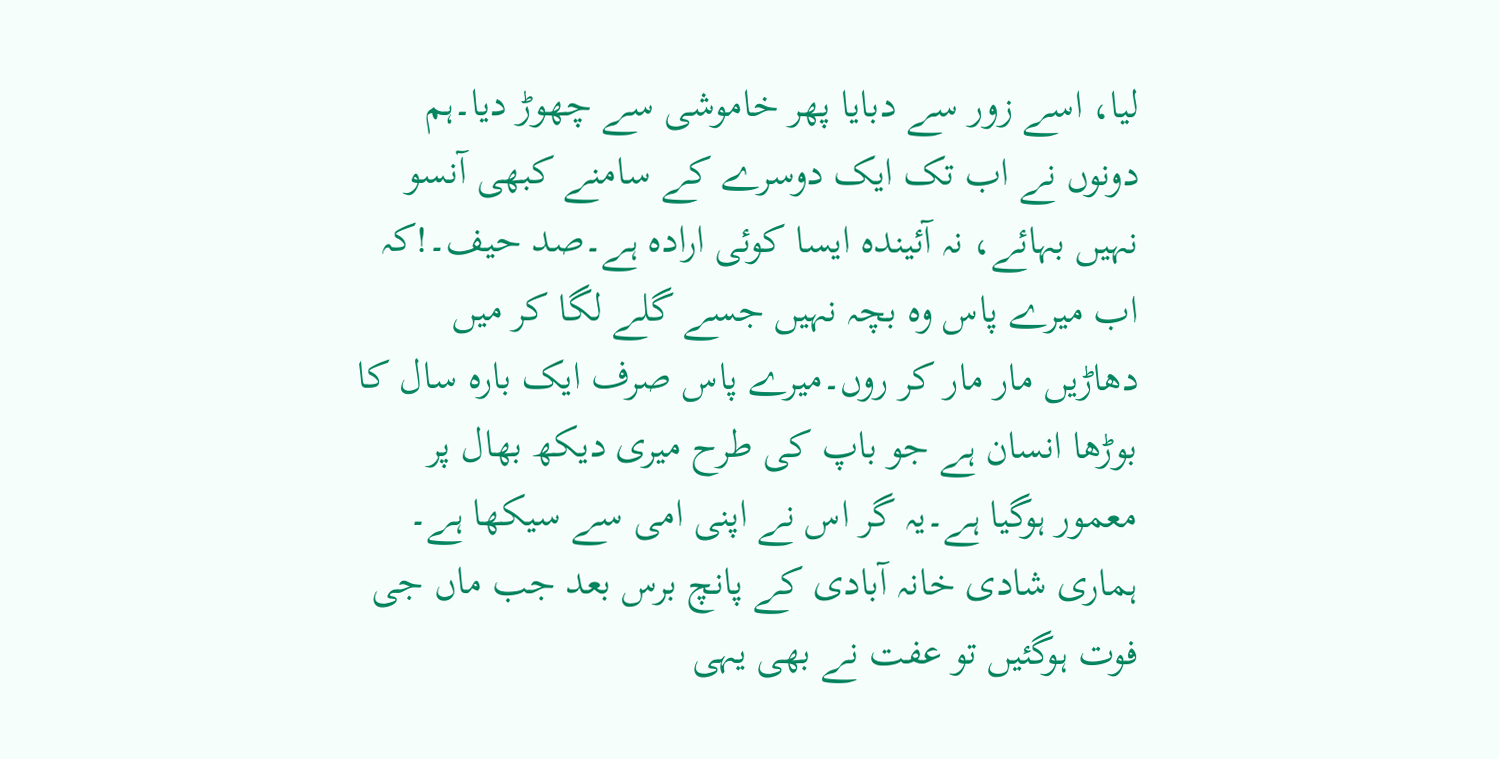لیا، اسے زور سے دبایا پھر خاموشی سے چھوڑ دیا۔ہم دونوں نے اب تک ایک دوسرے کے سامنے کبھی آنسو نہیں بہائے، نہ آئیندہ ایسا کوئی ارادہ ہے۔صد حیف۔!کہ اب میرے پاس وہ بچہ نہیں جسے گلے لگا کر میں دھاڑیں مار مار کر روں۔میرے پاس صرف ایک بارہ سال کا بوڑھا انسان ہے جو باپ کی طرح میری دیکھ بھال پر معمور ہوگیا ہے۔یہ گر اس نے اپنی امی سے سیکھا ہے۔
ہماری شادی خانہ آبادی کے پانچ برس بعد جب ماں جی فوت ہوگئیں تو عفت نے بھی یہی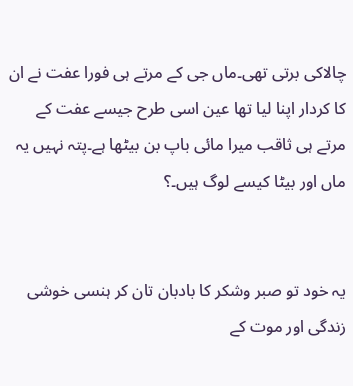چالاکی برتی تھی۔ماں جی کے مرتے ہی فورا عفت نے ان کا کردار اپنا لیا تھا عین اسی طرح جیسے عفت کے مرتے ہی ثاقب میرا مائی باپ بن بیٹھا ہے۔پتہ نہیں یہ ماں اور بیٹا کیسے لوگ ہیں۔؟


یہ خود تو صبر وشکر کا بادبان تان کر ہنسی خوشی زندگی اور موت کے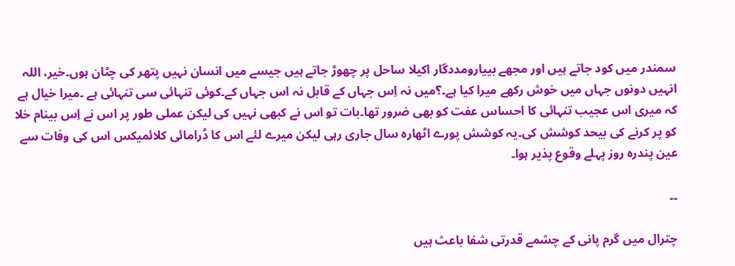سمندر میں کود جاتے ہیں اور مجھے بییارومددگار اکیلا ساحل پر چھوڑ جاتے ہیں جیسے میں انسان نہیں پتھر کی چٹان ہوں۔خیر، اللہ انہیں دونوں جہاں میں خوش رکھے میرا کیا ہے۔؟میں نہ اِس جہاں کے قابل نہ اس جہاں کے۔کوئی تنہائی سی تنہائی ہے ۔میرا خیال ہے کہ میری اس عجیب تنہائی کا احساس عفت کو بھی ضرور تھا۔بات تو اس نے کبھی نہیں کی لیکن عملی طور پر اس نے اِس بینام خلا کو پر کرنے کی بیحد کوشش کی۔یہ کوشش پورے اٹھارہ سال جاری رہی لیکن میرے لئے اس کا ڈرامائی کلائمیکس اس کی وفات سے عین پندرہ روز پہلے وقوع پذیر ہوا۔

۔۔

چترال میں گرم پانی کے چشمے قدرتی شفا باعث ہیں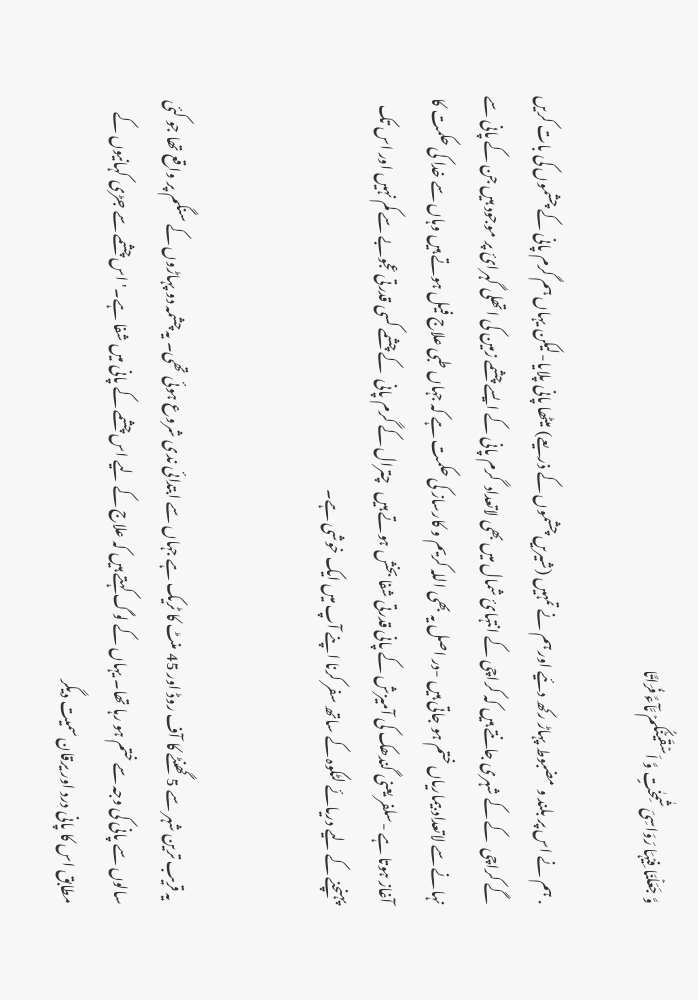وَّ جَعَلۡنَا فِیۡہَا رَوَاسِیَ شٰمِخٰتٍ وَّ اَسۡقَیۡنٰکُمۡ مَّآءً فُرَاتًا

. ہم نے اس پر بلند و مضبوط پہاڑ رکھ دئیے اور ہم نے تمہیں (شیریں چشموں کے ذریعے) میٹھا پانی پلایا-لیکن یہاں ہم گرم پانی کے چشموں کی بات کریں گے کراچی  کے کے شہری جانتے ہیں کہ کراچی کے انتہائ شمال میں بھی لاتعداد  گرم پانی کے ایسے چشمے زمین کی اتھلی گہرائ پر موجود ہیں جن کے پانی سے نہانے سے لاتعداد بیماریاں ختم ہو جاتی ہیں -در اصل یہ بھی اللہ کریم و کارساز کی حکمت ہے کہ جہاں طبی علاج فیل ہوتے ہیں وہاں سے خدا کی حکمت کا آغاز ہوتا ہے -سلفر یعنی گندھک کی آمیزش کے پانی قدرتی شفا بخش ہوتے ہیں   چترال کے گرم پانی  کے چشمے کسی قدرتی عجوبے سے کم نہیں اور اس تک پہنچنے کے لیے دریائے لٹکوہ کے ساتھ سفر کرنا اپنے آپ میں ایک خوشی ہے۔


 یہ قریب ترین شہر سے 5 گھنٹے کا آف روڈ اور 45 منٹ کا ٹریک ہے جہاں سے ابتدائی ندی شروع ہوئی تھی۔ یہ چشمہ دو پہاڑوں کے سنگم پر واقع تھا جو کئی سالوں سے پانی کی وجہ سے ختم ہو رہا تھا۔ یہاں کے لوگ کہتے ہیں کہ علاج کے لیے اس چشمے کے پانی میں شفا ہے۔' اس چشمے سے جڑی کہانیوں کے مطابق اس کا پانی درد اور یرقان سمیت دیگر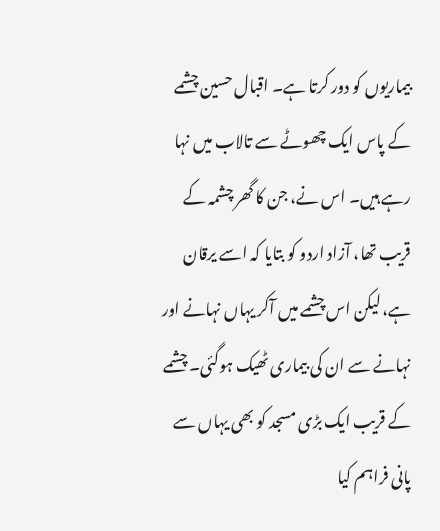بیماریوں کو دور کرتا ہے۔ اقبال حسین چشمے کے پاس ایک چھوٹے سے تالاب میں نہا رہے ہیں۔ اس نے، جن کا گھر چشمہ کے قریب تھا، آزاد اردو کو بتایا کہ اسے یرقان ہے، لیکن اس چشمے میں آکر یہاں نہانے اور نہانے سے ان کی بیماری ٹھیک ہوگئی۔ چشمے کے قریب ایک بڑی مسجد کو بھی یہاں سے پانی فراہم کیا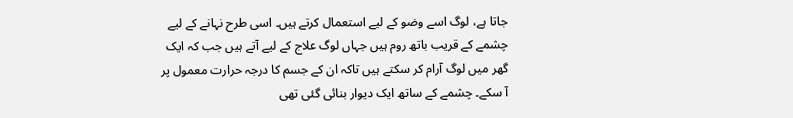جاتا ہے، لوگ اسے وضو کے لیے استعمال کرتے ہیں۔ اسی طرح نہانے کے لیے چشمے کے قریب باتھ روم ہیں جہاں لوگ علاج کے لیے آتے ہیں جب کہ ایک گھر میں لوگ آرام کر سکتے ہیں تاکہ ان کے جسم کا درجہ حرارت معمول پر آ سکے۔ چشمے کے ساتھ ایک دیوار بنائی گئی تھی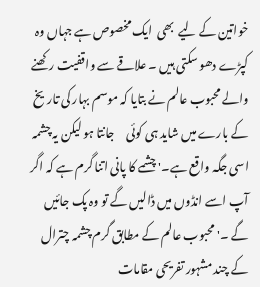خواتین کے لیے  بھی  ایک مخصوص ہے جہاں وہ کپڑے دھو سکتی ہیں ۔ علاقے سے واقفیت رکھنے والے محبوب عالم نے بتایا کہ موسم بہار کی تاریخ کے بارے میں شاید ہی کوئی     جانتا ہو لیکن یہ چشمہ اسی جگہ واقع ہے۔' چشمے کا پانی اتنا گرم ہے کہ اگر آپ اسے انڈوں میں ڈالیں گے تو وہ پک جائیں گے ۔' محبوب عالم کے مطابق گرم چشمہ چترال کے چند مشہور تفریحی مقامات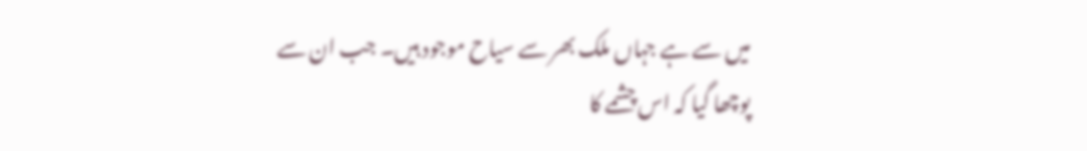میں سے ہے جہاں ملک بھر سے سیاح موجود ہیں۔ جب ان سے پوچھا گیا کہ اس چشمے کا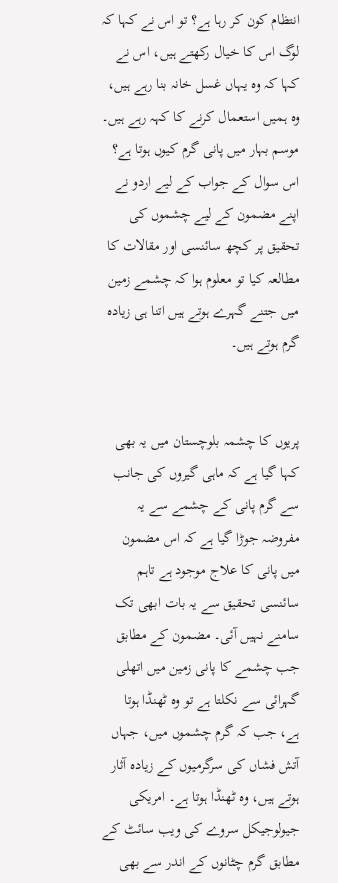انتظام کون کر رہا ہے؟ تو اس نے کہا کہ لوگ اس کا خیال رکھتے ہیں، اس نے کہا کہ وہ یہاں غسل خانہ بنا رہے ہیں، وہ ہمیں استعمال کرنے کا کہہ رہے ہیں۔ موسم بہار میں پانی گرم کیوں ہوتا ہے؟ اس سوال کے جواب کے لیے اردو نے اپنے مضمون کے لیے چشموں کی تحقیق پر کچھ سائنسی اور مقالات کا مطالعہ کیا تو معلوم ہوا کہ چشمے زمین میں جتنے گہرے ہوتے ہیں اتنا ہی زیادہ گرم ہوتے ہیں۔


پریوں کا چشمہ بلوچستان میں یہ بھی کہا گیا ہے کہ ماہی گیروں کی جانب سے گرم پانی کے چشمے سے یہ مفروضہ جوڑا گیا ہے کہ اس مضمون میں پانی کا علاج موجود ہے تاہم سائنسی تحقیق سے یہ بات ابھی تک سامنے نہیں آئی۔ مضمون کے مطابق جب چشمے کا پانی زمین میں اتھلی گہرائی سے نکلتا ہے تو وہ ٹھنڈا ہوتا ہے، جب کہ گرم چشموں میں، جہاں آتش فشاں کی سرگرمیوں کے زیادہ آثار ہوتے ہیں، وہ ٹھنڈا ہوتا ہے۔ امریکی جیولوجیکل سروے کی ویب سائٹ کے مطابق گرم چٹانوں کے اندر سے بھی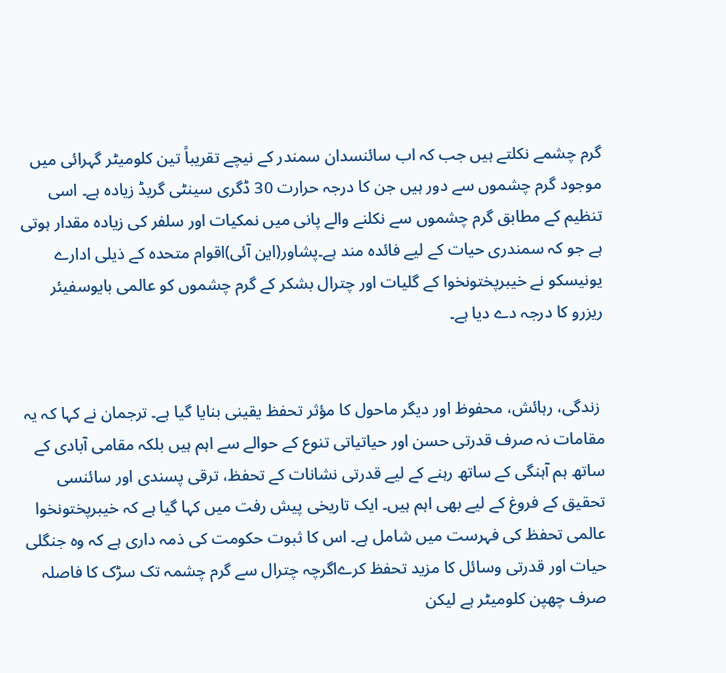گرم چشمے نکلتے ہیں جب کہ اب سائنسدان سمندر کے نیچے تقریباً تین کلومیٹر گہرائی میں موجود گرم چشموں سے دور ہیں جن کا درجہ حرارت 30 ڈگری سینٹی گریڈ زیادہ ہے۔ اسی تنظیم کے مطابق گرم چشموں سے نکلنے والے پانی میں نمکیات اور سلفر کی زیادہ مقدار ہوتی ہے جو کہ سمندری حیات کے لیے فائدہ مند ہے۔پشاور(این آئی)اقوام متحدہ کے ذیلی ادارے یونیسکو نے خیبرپختونخوا کے گلیات اور چترال بشکر کے گرم چشموں کو عالمی بایوسفیئر ریزرو کا درجہ دے دیا ہے۔


 زندگی، رہائش، محفوظ اور دیگر ماحول کا مؤثر تحفظ یقینی بنایا گیا ہے۔ ترجمان نے کہا کہ یہ مقامات نہ صرف قدرتی حسن اور حیاتیاتی تنوع کے حوالے سے اہم ہیں بلکہ مقامی آبادی کے ساتھ ہم آہنگی کے ساتھ رہنے کے لیے قدرتی نشانات کے تحفظ، ترقی پسندی اور سائنسی تحقیق کے فروغ کے لیے بھی اہم ہیں۔ ایک تاریخی پیش رفت میں کہا گیا ہے کہ خیبرپختونخوا عالمی تحفظ کی فہرست میں شامل ہے۔ اس کا ثبوت حکومت کی ذمہ داری ہے کہ وہ جنگلی حیات اور قدرتی وسائل کا مزید تحفظ کرےاگرچہ چترال سے گرم چشمہ تک سڑک کا فاصلہ صرف چھپن کلومیٹر ہے لیکن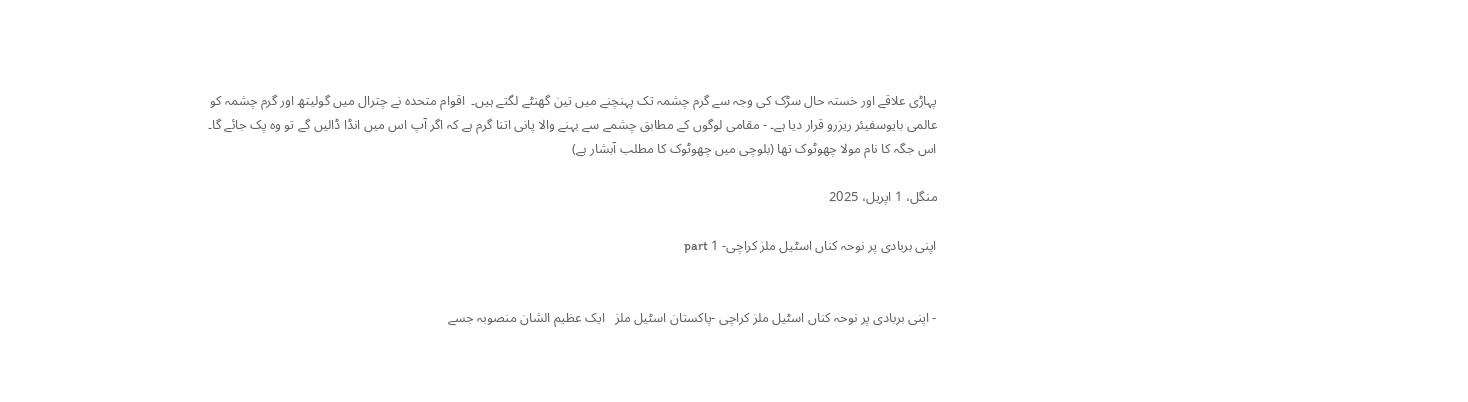پہاڑی علاقے اور خستہ حال سڑک کی وجہ سے گرم چشمہ تک پہنچنے میں تین گھنٹے لگتے ہیں۔  اقوام متحدہ نے چترال میں گولیتھ اور گرم چشمہ کو عالمی بایوسفیئر ریزرو قرار دیا ہے۔ - مقامی لوگوں کے مطابق چشمے سے بہنے والا پانی اتنا گرم ہے کہ اگر آپ اس میں انڈا ڈالیں گے تو وہ پک جائے گا۔ اس جگہ کا نام مولا چھوٹوک تھا (بلوچی میں چھوٹوک کا مطلب آبشار ہے)

منگل، 1 اپریل، 2025

اپنی بربادی پر نوحہ کناں اسٹیل ملز کراچی- 1 part


- اپنی بربادی پر نوحہ کناں اسٹیل ملز کراچی -پاکستان اسٹیل ملز   ایک عظیم الشان منصوبہ جسے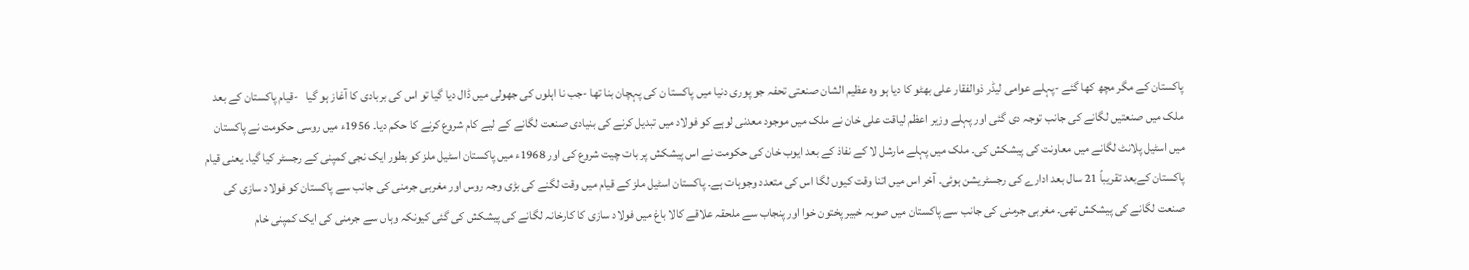پاکستان کے مگر مچھ کھا گئے -پہلے عوامی لیڈر ذوالفقار علی بھٹو کا دیا ہو وہ عظیم الشان صنعتی تحفہ جو پوری دنیا میں پاکستا ن کی پہچان بنا تھا -جب نا اہلوں کی جھولی میں ڈال دیا گیا تو اس کی بربادی کا آغاز ہو گیا   -قیام پاکستان کے بعد ملک میں صنعتیں لگانے کی جانب توجہ دی گئی اور پہلے وزیر اعظم لیاقت علی خان نے ملک میں موجود معدنی لوہے کو فولاد میں تبدیل کرنے کی بنیادی صنعت لگانے کے لیے کام شروع کرنے کا حکم دیا۔ 1956ء میں روسی حکومت نے پاکستان میں اسٹیل پلانٹ لگانے میں معاونت کی پیشکش کی۔ ملک میں پہلے مارشل لا کے نفاذ کے بعد ایوب خان کی حکومت نے اس پیشکش پر بات چیت شروع کی اور 1968ء میں پاکستان اسٹیل ملز کو بطور ایک نجی کمپنی کے رجسٹر کیا گیا۔ یعنی قیام پاکستان کےبعد تقریباً 21 سال بعد ادارے کی رجسٹریشن ہوئی۔ آخر اس میں اتنا وقت کیوں لگا اس کی متعدد وجوہات ہے۔ پاکستان اسٹیل ملز کے قیام میں وقت لگنے کی بڑی وجہ روس اور مغربی جرمنی کی جانب سے پاکستان کو فولاد سازی کی صنعت لگانے کی پیشکش تھی۔ مغربی جرمنی کی جانب سے پاکستان میں صوبہ خبیر پختون خوا اور پنجاب سے ملحقہ علاقے کالا باغ میں فولاد سازی کا کارخانہ لگانے کی پیشکش کی گئی کیونکہ وہاں سے جرمنی کی ایک کمپنی خام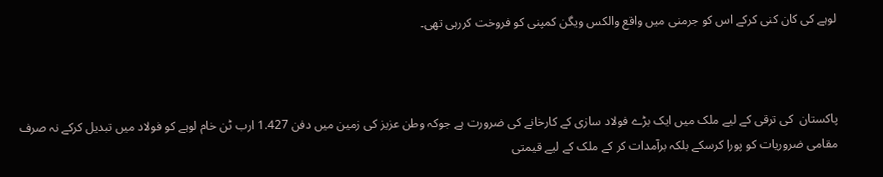لوہے کی کان کنی کرکے اس کو جرمنی میں واقع والکس ویگن کمپنی کو فروخت کررہی تھی۔



پاکستان  کی ترقی کے لیے ملک میں ایک بڑے فولاد سازی کے کارخانے کی ضرورت ہے جوکہ وطن عزیز کی زمین میں دفن 1.427 ارب ٹن خام لوہے کو فولاد میں تبدیل کرکے نہ صرف مقامی ضروریات کو پورا کرسکے بلکہ برآمدات کر کے ملک کے لیے قیمتی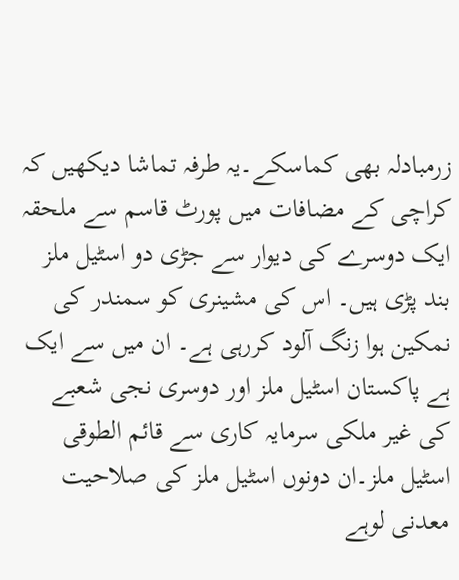زرمبادلہ بھی کماسکے۔یہ طرفہ تماشا دیکھیں کہ کراچی کے مضافات میں پورٹ قاسم سے ملحقہ ایک دوسرے کی دیوار سے جڑی دو اسٹیل ملز بند پڑی ہیں۔ اس کی مشینری کو سمندر کی نمکین ہوا زنگ آلود کررہی ہے۔ ان میں سے ایک ہے پاکستان اسٹیل ملز اور دوسری نجی شعبے کی غیر ملکی سرمایہ کاری سے قائم الطوقی اسٹیل ملز۔ان دونوں اسٹیل ملز کی صلاحیت معدنی لوہے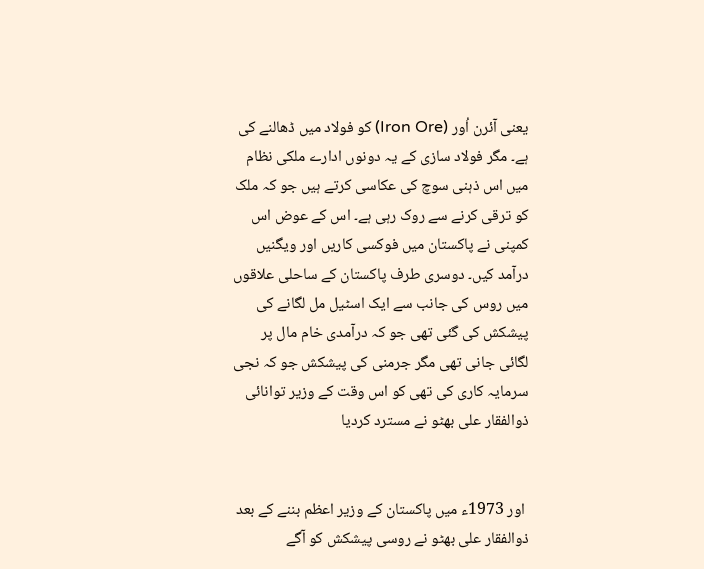یعنی آئرن اُور (Iron Ore) کو فولاد میں ڈھالنے کی ہے۔ مگر فولاد سازی کے یہ دونوں ادارے ملکی نظام میں اس ذہنی سوچ کی عکاسی کرتے ہیں جو کہ ملک کو ترقی کرنے سے روک رہی ہے۔ اس کے عوض اس کمپنی نے پاکستان میں فوکسی کاریں اور ویگنیں درآمد کیں۔ دوسری طرف پاکستان کے ساحلی علاقوں میں روس کی جانب سے ایک اسٹیل مل لگانے کی پیشکش کی گئی تھی جو کہ درآمدی خام مال پر لگائی جانی تھی مگر جرمنی کی پیشکش جو کہ نجی سرمایہ کاری کی تھی کو اس وقت کے وزیر توانائی ذوالفقار علی بھٹو نے مسترد کردیا


 اور 1973ء میں پاکستان کے وزیر اعظم بننے کے بعد ذوالفقار علی بھٹو نے روسی پیشکش کو آگے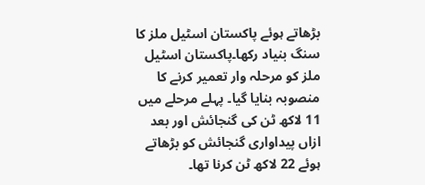بڑھاتے ہوئے پاکستان اسٹیل ملز کا سنگ بنیاد رکھا۔پاکستان اسٹیل ملز کو مرحلہ وار تعمیر کرنے کا منصوبہ بنایا گیا۔ پہلے مرحلے میں 11 لاکھ ٹن کی گنجائش اور بعد ازاں پیداواری گنجائش کو بڑھاتے ہوئے 22 لاکھ ٹن کرنا تھا۔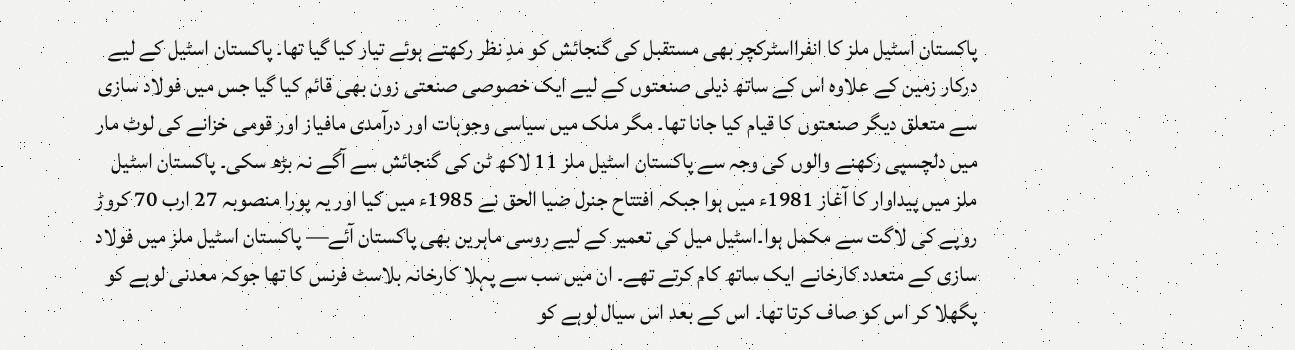پاکستان اسٹیل ملز کا انفرااسٹرکچر بھی مستقبل کی گنجائش کو مدِ نظر رکھتے ہوئے تیار کیا گیا تھا۔ پاکستان اسٹیل کے لیے درکار زمین کے علاوہ اس کے ساتھ ذیلی صنعتوں کے لیے ایک خصوصی صنعتی زون بھی قائم کیا گیا جس میں فولاد سازی سے متعلق دیگر صنعتوں کا قیام کیا جانا تھا۔ مگر ملک میں سیاسی وجوہات اور درآمدی مافیاز اور قومی خزانے کی لوٹ مار میں دلچسپی رکھنے والوں کی وجہ سے پاکستان اسٹیل ملز 11 لاکھ ٹن کی گنجائش سے آگے نہ بڑھ سکی۔ پاکستان اسٹیل ملز میں پیداوار کا آغاز 1981ء میں ہوا جبکہ افتتاح جنرل ضیا الحق نے 1985ء میں کیا اور یہ پورا منصوبہ 27 ارب 70 کروڑ روپے کی لاگت سے مکمل ہوا۔اسٹیل میل کی تعمیر کے لیے روسی ماہرین بھی پاکستان آئے— پاکستان اسٹیل ملز میں فولاد سازی کے متعدد کارخانے ایک ساتھ کام کرتے تھے۔ ان میں سب سے پہلا کارخانہ بلاسٹ فرنس کا تھا جوکہ معدنی لوہے کو پگھلا کر اس کو صاف کرتا تھا۔ اس کے بعد اس سیال لوہے کو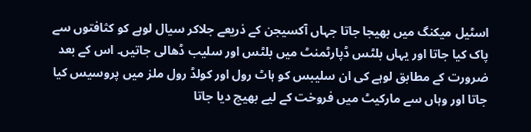اسٹیل میکنگ میں بھیجا جاتا جہاں آکسیجن کے ذریعے جلاکر سیال لوہے کو کثافتوں سے پاک کیا جاتا اور یہاں بلٹس ڈپارٹمنٹ میں بلٹس اور سلیب ڈھالی جاتیں۔ اس کے بعد ضرورت کے مطابق لوہے کی ان سلیبس کو ہاٹ رول اور کولڈ رول ملز میں پروسیس کیا جاتا اور وہاں سے مارکیٹ میں فروخت کے لیے بھیج دیا جاتا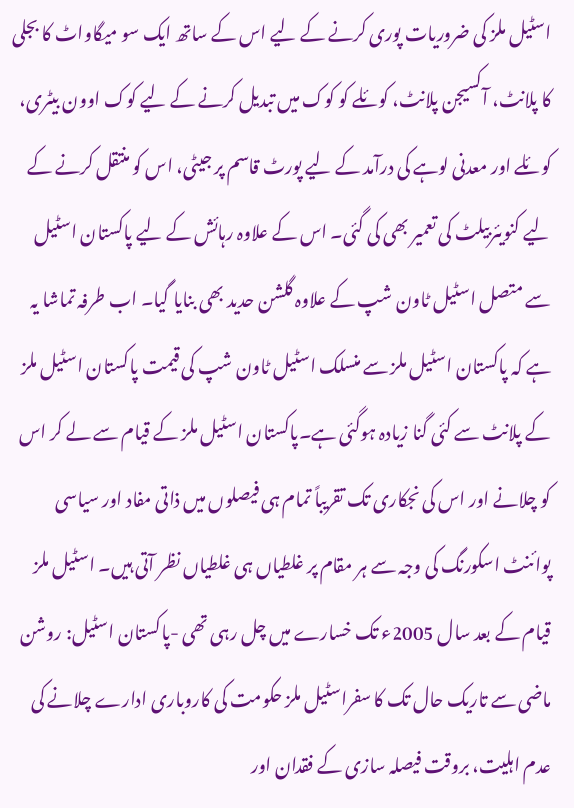اسٹیل ملز کی ضروریات پوری کرنے کے لیے اس کے ساتھ ایک سو میگاواٹ کا بجلی کا پلانٹ، آکسیجن پلانٹ، کوئلے کو کوک میں تبدیل کرنے کے لیے کوک اوون بیٹری، کوئلے اور معدنی لوہے کی درآمد کے لیے پورٹ قاسم پر جیٹی، اس کو منتقل کرنے کے لیے کنویئربیلٹ کی تعمیر بھی کی گئی۔ اس کے علاوہ رہائش کے لیے پاکستان اسٹیل سے متصل اسٹیل ٹاون شپ کے علاوہ گلشن حدید بھی بنایا گیا۔ اب طرفہ تماشا یہ ہے کہ پاکستان اسٹیل ملز سے منسلک اسٹیل ٹاون شپ کی قیمت پاکستان اسٹیل ملز کے پلانٹ سے کئی گنا زیادہ ہوگئی ہے۔پاکستان اسٹیل ملز کے قیام سے لے کر اس کو چلانے اور اس کی نجکاری تک تقریباً تمام ہی فیصلوں میں ذاتی مفاد اور سیاسی پوائنٹ اسکورنگ کی وجہ سے ہر مقام پر غلطیاں ہی غلطیاں نظر آتی ہیں۔ اسٹیل ملز قیام کے بعد سال 2005ء تک خسارے میں چل رہی تھی -پاکستان اسٹیل: روشن ماضی سے تاریک حال تک کا سفراسٹیل ملز حکومت کی کاروباری ادارے چلانے کی عدم اہلیت، بروقت فیصلہ سازی کے فقدان اور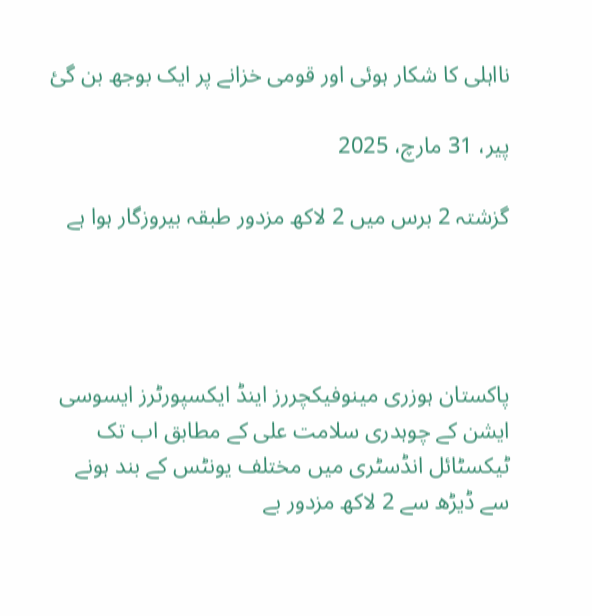نااہلی کا شکار ہوئی اور قومی خزانے پر ایک بوجھ بن گئ

پیر، 31 مارچ، 2025

گزشتہ 2 برس میں 2 لاکھ مزدور طبقہ بیروزگار ہوا ہے




پاکستان ہوزری مینوفیکچررز اینڈ ایکسپورٹرز ایسوسی ایشن کے چوہدری سلامت علی کے مطابق اب تک ٹیکسٹائل انڈسٹری میں مختلف یونٹس کے بند ہونے سے ڈیڑھ سے 2 لاکھ مزدور بے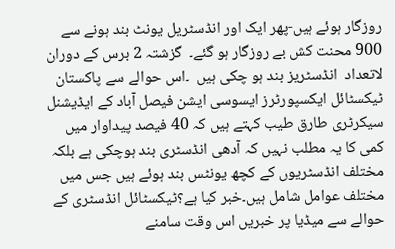روزگار ہوئے ہیں-پھر ایک اور انڈسٹریل یونٹ بند ہونے سے 900 محنت کش بے روزگار ہو گئے۔  گزشتہ 2 برس کے دوران   لاتعداد  انڈسٹریز بند ہو چکی ہیں  ۔اس حوالے سے پاکستان ٹیکسٹائل ایکسپورٹرز ایسوسی ایشن فیصل آباد کے ایڈیشنل سیکرٹری طارق طیب کہتے ہیں کہ 40 فیصد پیداوار میں کمی کا یہ مطلب نہیں کہ آدھی انڈسٹری بند ہوچکی ہے بلکہ مختلف انڈسٹریوں کے کچھ یونٹس بند ہوئے ہیں جس میں مختلف عوامل شامل ہیں۔خبر کیا ہے؟ٹیکسٹائل انڈسٹری کے حوالے سے میڈیا پر خبریں اس وقت سامنے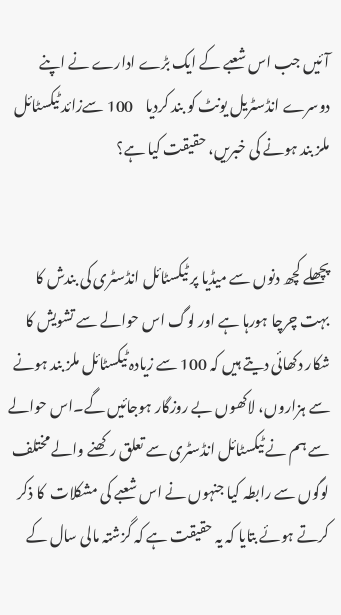آئیں جب اس شعبے کے ایک بڑے ادارے نے اپنے دوسرے انڈسٹریل یونٹ کو بند کردیا    100 سےزائد ٹیکسٹائل ملز بند ہونے کی خبریں، حقیقت کیا ہے؟


پچھلے کچھ دنوں سے میڈیا پر ٹیکسٹائل انڈسٹری کی بندش کا بہت چرچا ہورہا ہے اور لوگ اس حوالے سے تشویش کا شکار دکھائی دیتے ہیں کہ 100 سے زیادہ ٹیکسٹائل ملز بند ہونے سے ہزاروں، لاکھوں بے روزگار ہوجائیں گے۔اس حوالے سے ہم نے ٹیکسٹائل انڈسٹری سے تعلق رکھنے والے مختلف لوگوں سے رابطہ کیا جنہوں نے اس شعبے کی مشکلات  کا ذکر کرتے ہوئے بتایا کہ یہ حقیقت ہے کہ گزشتہ مالی سال کے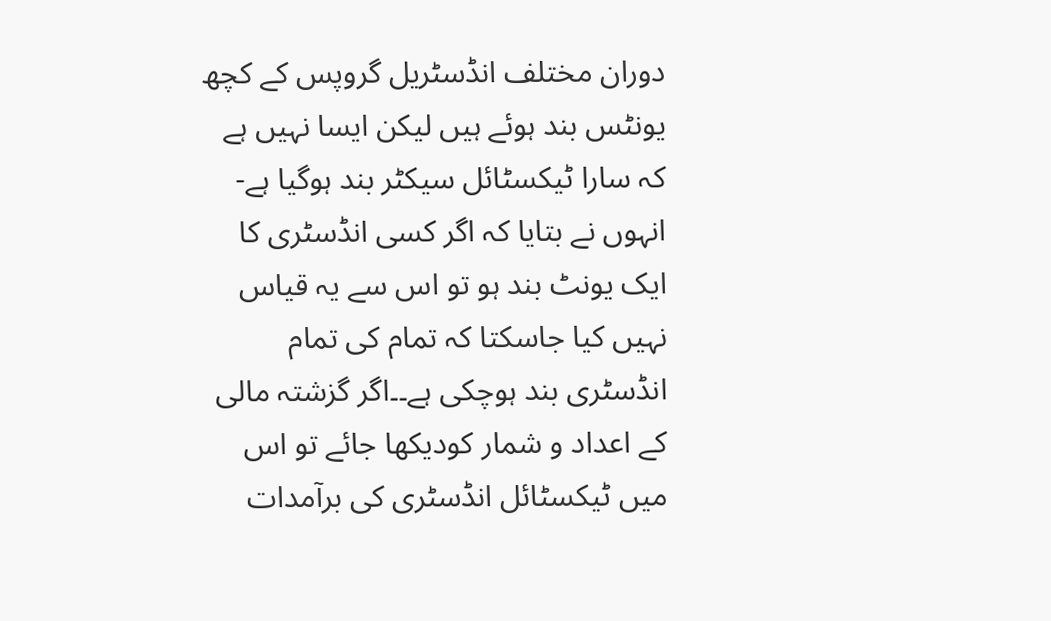دوران مختلف انڈسٹریل گروپس کے کچھ یونٹس بند ہوئے ہیں لیکن ایسا نہیں ہے کہ سارا ٹیکسٹائل سیکٹر بند ہوگیا ہے-انہوں نے بتایا کہ اگر کسی انڈسٹری کا ایک یونٹ بند ہو تو اس سے یہ قیاس نہیں کیا جاسکتا کہ تمام کی تمام انڈسٹری بند ہوچکی ہے۔۔اگر گزشتہ مالی کے اعداد و شمار کودیکھا جائے تو اس میں ٹیکسٹائل انڈسٹری کی برآمدات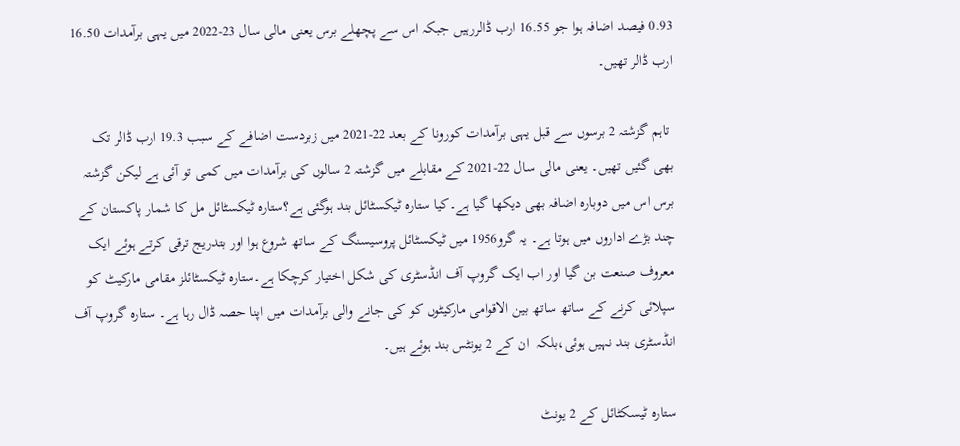0.93 فیصد اضافہ ہوا جو 16.55 ارب ڈالررہیں جبکہ اس سے پچھلے برس یعنی مالی سال 23-2022 میں یہی برآمدات 16.50 ارب ڈالر تھیں۔

 تاہم گزشتہ 2 برسوں سے قبل یہی برآمدات کورونا کے بعد 22-2021 میں زبردست اضافے کے سبب 19.3 ارب ڈالر تک بھی گئیں تھیں۔ یعنی مالی سال 22-2021 کے مقابلے میں گزشتہ 2 سالوں کی برآمدات میں کمی تو آئی ہے لیکن گزشتہ برس اس میں دوبارہ اضافہ بھی دیکھا گیا ہے۔کیا ستارہ ٹیکسٹائل بند ہوگئی ہے؟ستارہ ٹیکسٹائل مل کا شمار پاکستان کے چند بڑے اداروں میں ہوتا ہے۔ یہ گرو1956 میں ٹیکسٹائل پروسیسنگ کے ساتھ شروع ہوا اور بتدریج ترقی کرتے ہوئے ایک معروف صنعت بن گیا اور اب ایک گروپ آف انڈسٹری کی شکل اختیار کرچکا ہے۔ستارہ ٹیکسٹائلز مقامی مارکیٹ کو سپلائی کرنے کے ساتھ ساتھ بین الاقوامی مارکیٹوں کو کی جانے والی برآمدات میں اپنا حصہ ڈال رہا ہے۔ ستارہ گروپ آف انڈسٹری بند نہیں ہوئی،بلکہ  ان کے 2 یونٹس بند ہوئے ہیں۔

ستارہ ٹیسکٹائل کے 2 یونٹ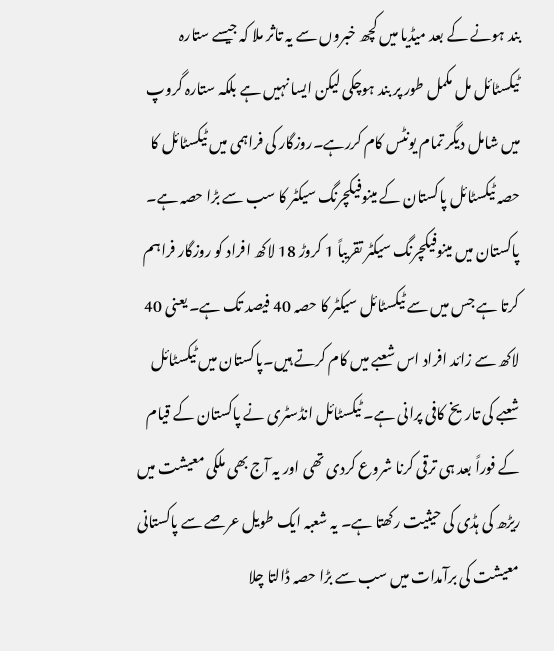بند ہونے کے بعد میڈیا میں کچھ خبروں سے یہ تاثر ملا کہ جیسے ستارہ ٹیکسٹائل مل مکمل طور پر بند ہوچکی لیکن ایسا نہیں ہے بلکہ ستارہ گروپ میں شامل دیگر تمام یونٹس کام کررہے۔روزگار کی فراہمی میں ٹیکسٹائل کا حصہ ٹیکسٹائل پاکستان کے مینوفیکچرنگ سیکٹر کا سب سے بڑا حصہ ہے۔ پاکستان میں مینوفیکچرنگ سیکٹر تقریباً 1 کروڑ 18 لاکھ افراد کو روزگار فراہم کرتا ہے جس میں سے ٹیکسٹائل سیکٹر کا حصہ 40 فیصد تک ہے۔ یعنی 40 لاکھ سے زائد افراد اس شعبے میں کام کرتے ہیں۔پاکستان میں ٹیکسٹائل شعبے کی تاریخ کافی پرانی ہے۔ ٹیکسٹائل انڈسٹری نے پاکستان کے قیام کے فوراً بعد ہی ترقی کرنا شروع کردی تھی اور یہ آج بھی ملکی معیشت میں ریڑھ کی ہڈی کی حیثیت رکھتا ہے۔ یہ شعبہ ایک طویل عرصے سے پاکستانی معیشت کی برآمدات میں سب سے بڑا حصہ ڈالتا چلا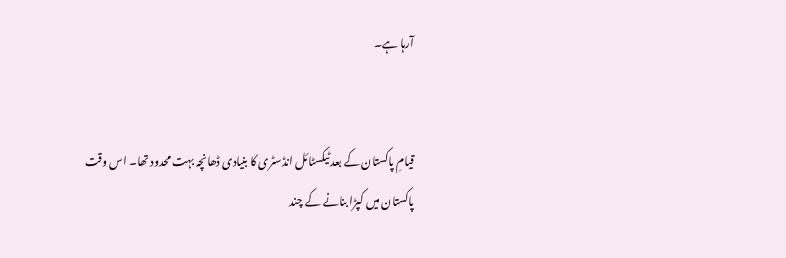آرہا ہے۔


قیامِ پاکستان کے بعد ٹیکسٹائل انڈسٹری کا بنیادی ڈھانچہ بہت محدود تھا۔ اس وقت پاکستان میں کپڑا بنانے کے چند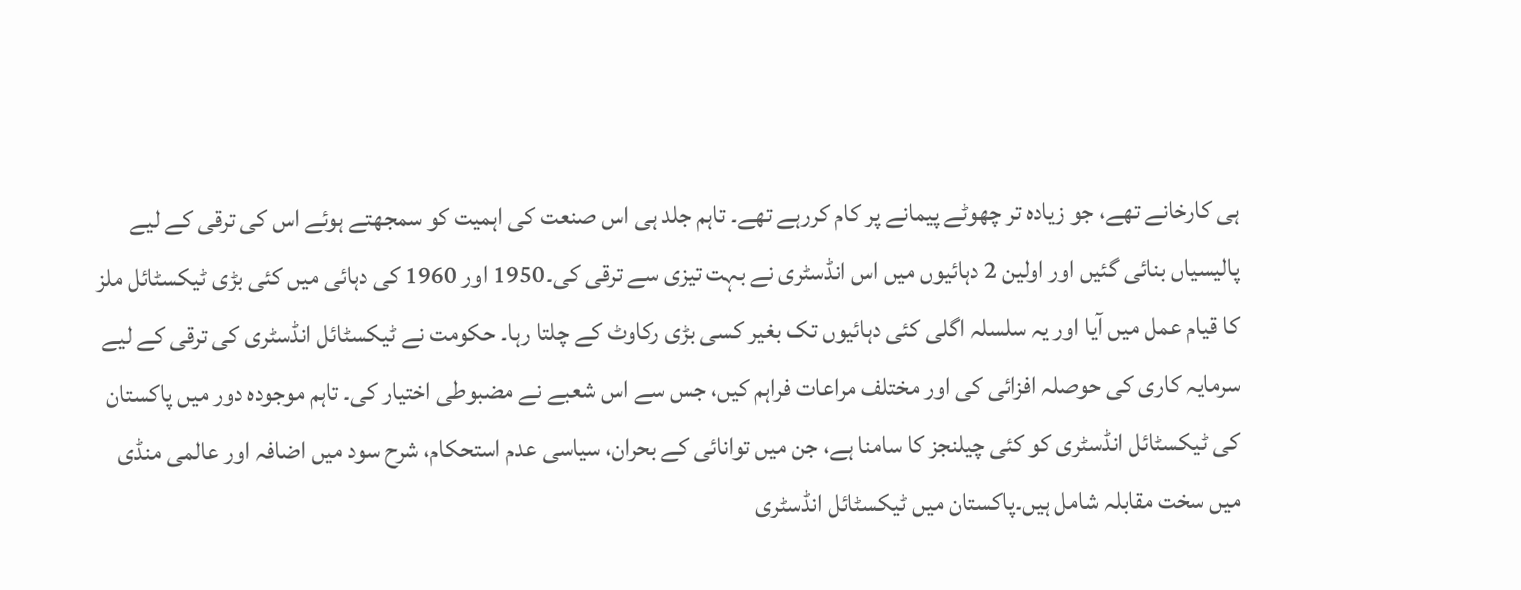ہی کارخانے تھے، جو زیادہ تر چھوٹے پیمانے پر کام کررہے تھے۔ تاہم جلد ہی اس صنعت کی اہمیت کو سمجھتے ہوئے اس کی ترقی کے لیے پالیسیاں بنائی گئیں اور اولین 2 دہائیوں میں اس انڈسٹری نے بہت تیزی سے ترقی کی۔1950 اور 1960 کی دہائی میں کئی بڑی ٹیکسٹائل ملز کا قیام عمل میں آیا اور یہ سلسلہ اگلی کئی دہائیوں تک بغیر کسی بڑی رکاوٹ کے چلتا رہا۔ حکومت نے ٹیکسٹائل انڈسٹری کی ترقی کے لیے سرمایہ کاری کی حوصلہ افزائی کی اور مختلف مراعات فراہم کیں، جس سے اس شعبے نے مضبوطی اختیار کی۔ تاہم موجودہ دور میں پاکستان کی ٹیکسٹائل انڈسٹری کو کئی چیلنجز کا سامنا ہے، جن میں توانائی کے بحران، سیاسی عدم استحکام، شرح سود میں اضافہ اور عالمی منڈی میں سخت مقابلہ شامل ہیں۔پاکستان میں ٹیکسٹائل انڈسٹری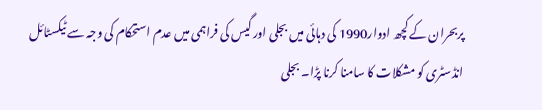پربحران کے کچھ ادوار1990 کی دہائی میں بجلی اور گیس کی فراہمی میں عدم استحکام کی وجہ سے ٹیکسٹائل انڈسٹری کو مشکلات کا سامنا کرنا پڑا۔ بجلی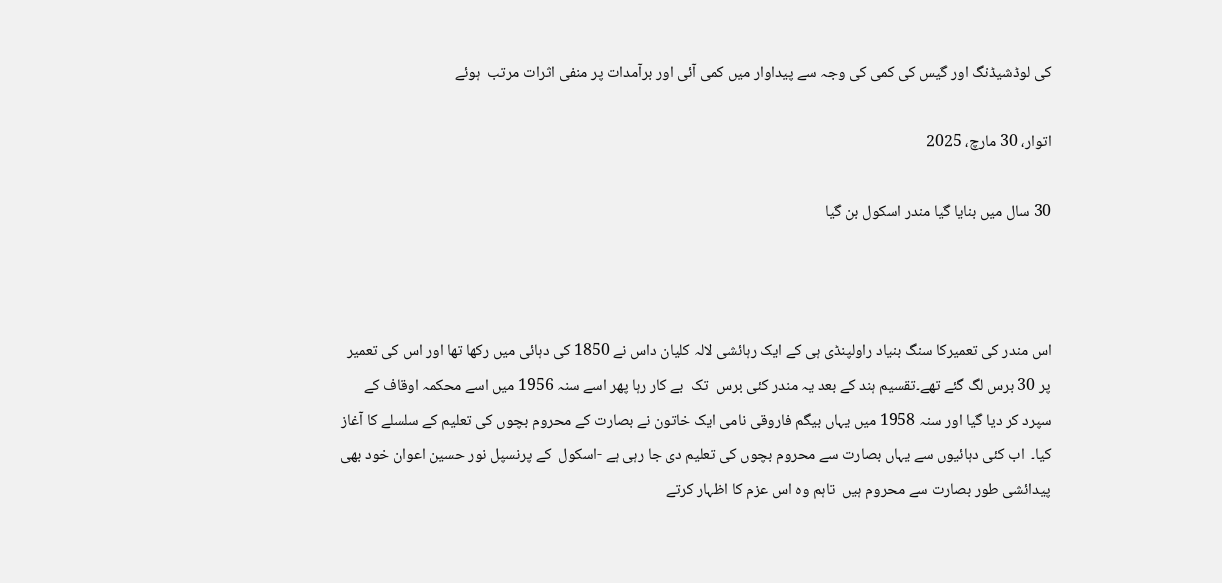کی لوڈشیڈنگ اور گیس کی کمی کی وجہ سے پیداوار میں کمی آئی اور برآمدات پر منفی اثرات مرتب  ہوئے

اتوار، 30 مارچ، 2025

30 سال میں بنایا گیا مندر اسکول بن گیا



اس مندر کی تعمیرکا سنگ بنیاد راولپنڈی ہی کے ایک رہائشی لالہ کلیان داس نے 1850 کی دہائی میں رکھا تھا اور اس کی تعمیر پر 30 برس لگ گئے تھے۔تقسیم ہند کے بعد یہ مندر کئی برس  تک  بے کار رہا پھر اسے سنہ 1956 میں اسے محکمہ اوقاف کے سپرد کر دیا گیا اور سنہ 1958 میں یہاں بیگم فاروقی نامی ایک خاتون نے بصارت کے محروم بچوں کی تعلیم کے سلسلے کا آغاز کیا۔  اب کئی دہائیوں سے یہاں بصارت سے محروم بچوں کی تعلیم دی جا رہی ہے -اسکول  کے پرنسپل نور حسین اعوان خود بھی پیدائشی طور بصارت سے محروم ہیں  تاہم وہ اس عزم کا اظہار کرتے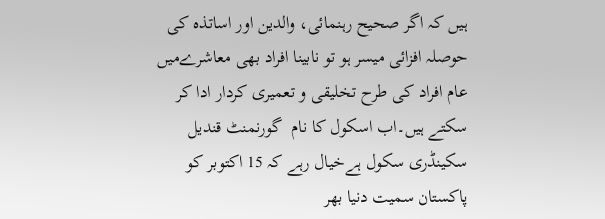ہیں کہ اگر صحیح رہنمائی، والدین اور اساتذہ کی حوصلہ افزائی میسر ہو تو نابینا افراد بھی معاشرےمیں عام افراد کی طرح تخلیقی و تعمیری کردار ادا کر سکتے ہیں۔اب اسکول کا نام  گورنمنٹ قندیل سکینڈری سکول ہےخیال رہے کہ 15 اکتوبر کو پاکستان سمیت دنیا بھر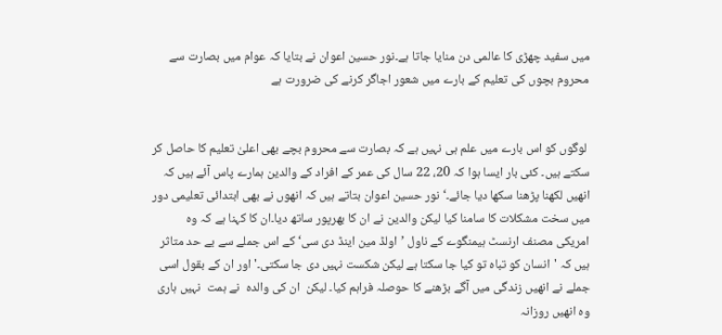میں سفید چھڑی کا عالمی دن منایا جاتا ہے۔نور حسین اعوان نے بتایا کہ عوام میں بصارت سے محروم بچوں کی تعلیم کے بارے میں شعور اجاگر کرنے کی ضرورت ہے


 لوگوں کو اس بارے میں علم ہی نہیں ہے کہ بصارت سے محروم بچے بھی اعلیٰ تعلیم کا حاصل کر سکتے ہیں۔ کئی بار ایسا ہوا کہ 20، 22 سال کی عمر کے افراد کے والدین ہمارے پاس آئے ہیں کہ انھیں لکھنا پڑھنا سکھا دیا جائے۔‘نور حسین اعوان بتاتے ہیں کہ انھوں نے بھی ابتدائی تعلیمی دور میں سخت مشکلات کا سامنا کیا لیکن والدین نے ان کا بھرپور ساتھ دیا۔ان کا کہنا ہے کہ وہ امریکی مصنف ارنسٹ ہیمنگوے کے ناول ’اولڈ مین اینڈ دی سی‘ کے اس جملے سے بے حد متاثر ہیں کہ 'انسان کو تباہ تو کیا جا سکتا ہے لیکن شکست نہیں دی جا سکتی۔' اور ان کے بقول اسی جملے نے انھیں زندگی میں آگے بڑھنے کا حوصلہ فراہم کیا۔ لیکن  ان کی والدہ  نے ہمت  نہیں ہاری  وہ انھیں روزانہ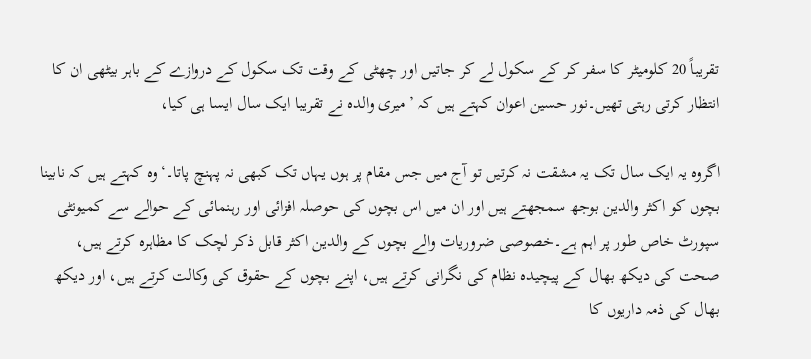تقریباً 20 کلومیٹر کا سفر کر کے سکول لے کر جاتیں اور چھٹی کے وقت تک سکول کے دروازے کے باہر بیٹھی ان کا انتظار کرتی رہتی تھیں۔نور حسین اعوان کہتے ہیں کہ ’میری والدہ نے تقریبا ایک سال ایسا ہی کیا،

اگروہ یہ ایک سال تک یہ مشقت نہ کرتیں تو آج میں جس مقام پر ہوں یہاں تک کبھی نہ پہنچ پاتا۔‘وہ کہتے ہیں کہ نابینا بچوں کو اکثر والدین بوجھ سمجھتے ہیں اور ان میں اس بچوں کی حوصلہ افزائی اور رہنمائی کے حوالے سے کمیونٹی سپورٹ خاص طور پر اہم ہے۔خصوصی ضروریات والے بچوں کے والدین اکثر قابل ذکر لچک کا مظاہرہ کرتے ہیں، صحت کی دیکھ بھال کے پیچیدہ نظام کی نگرانی کرتے ہیں، اپنے بچوں کے حقوق کی وکالت کرتے ہیں، اور دیکھ بھال کی ذمہ داریوں کا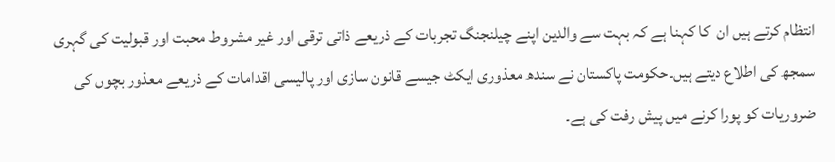انتظام کرتے ہیں ان  کا کہنا ہے کہ بہت سے والدین اپنے چیلنجنگ تجربات کے ذریعے ذاتی ترقی اور غیر مشروط محبت اور قبولیت کی گہری سمجھ کی اطلاع دیتے ہیں۔حکومت پاکستان نے سندھ معذوری ایکٹ جیسے قانون سازی اور پالیسی اقدامات کے ذریعے معذور بچوں کی ضروریات کو پورا کرنے میں پیش رفت کی ہے۔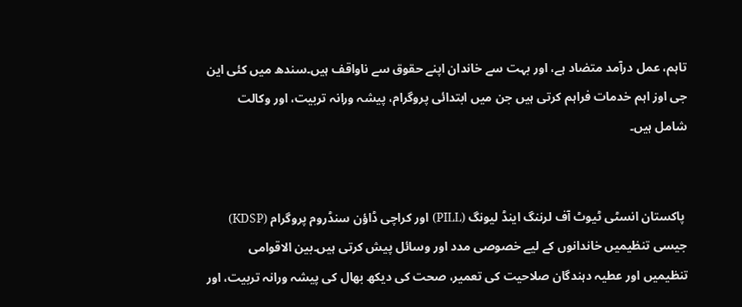تاہم، عمل درآمد متضاد ہے، اور بہت سے خاندان اپنے حقوق سے ناواقف ہیں۔سندھ میں کئی این جی اوز اہم خدمات فراہم کرتی ہیں جن میں ابتدائی پروگرام، پیشہ ورانہ تربیت، اور وکالت شامل ہیں۔


 پاکستان انسٹی ٹیوٹ آف لرننگ اینڈ لیونگ (PILL) اور کراچی ڈاؤن سنڈروم پروگرام (KDSP) جیسی تنظیمیں خاندانوں کے لیے خصوصی مدد اور وسائل پیش کرتی ہیں۔بین الاقوامی تنظیمیں اور عطیہ دہندگان صلاحیت کی تعمیر، صحت کی دیکھ بھال کی پیشہ ورانہ تربیت، اور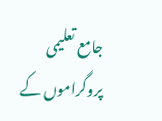جامع تعلیمی پروگراموں کے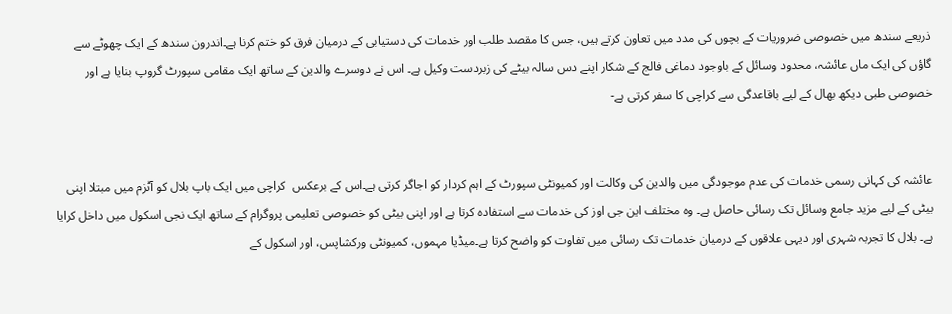ذریعے سندھ میں خصوصی ضروریات کے بچوں کی مدد میں تعاون کرتے ہیں، جس کا مقصد طلب اور خدمات کی دستیابی کے درمیان فرق کو ختم کرنا ہے۔اندرون سندھ کے ایک چھوٹے سے گاؤں کی ایک ماں عائشہ، محدود وسائل کے باوجود دماغی فالج کے شکار اپنے دس سالہ بیٹے کی زبردست وکیل ہے۔ اس نے دوسرے والدین کے ساتھ ایک مقامی سپورٹ گروپ بنایا ہے اور خصوصی طبی دیکھ بھال کے لیے باقاعدگی سے کراچی کا سفر کرتی ہے-


عائشہ کی کہانی رسمی خدمات کی عدم موجودگی میں والدین کی وکالت اور کمیونٹی سپورٹ کے اہم کردار کو اجاگر کرتی ہے۔اس کے برعکس  کراچی میں ایک باپ بلال کو آٹزم میں مبتلا اپنی بیٹی کے لیے مزید جامع وسائل تک رسائی حاصل ہے۔ وہ مختلف این جی اوز کی خدمات سے استفادہ کرتا ہے اور اپنی بیٹی کو خصوصی تعلیمی پروگرام کے ساتھ ایک نجی اسکول میں داخل کرایا ہے۔ بلال کا تجربہ شہری اور دیہی علاقوں کے درمیان خدمات تک رسائی میں تفاوت کو واضح کرتا ہے۔میڈیا مہموں، کمیونٹی ورکشاپس، اور اسکول کے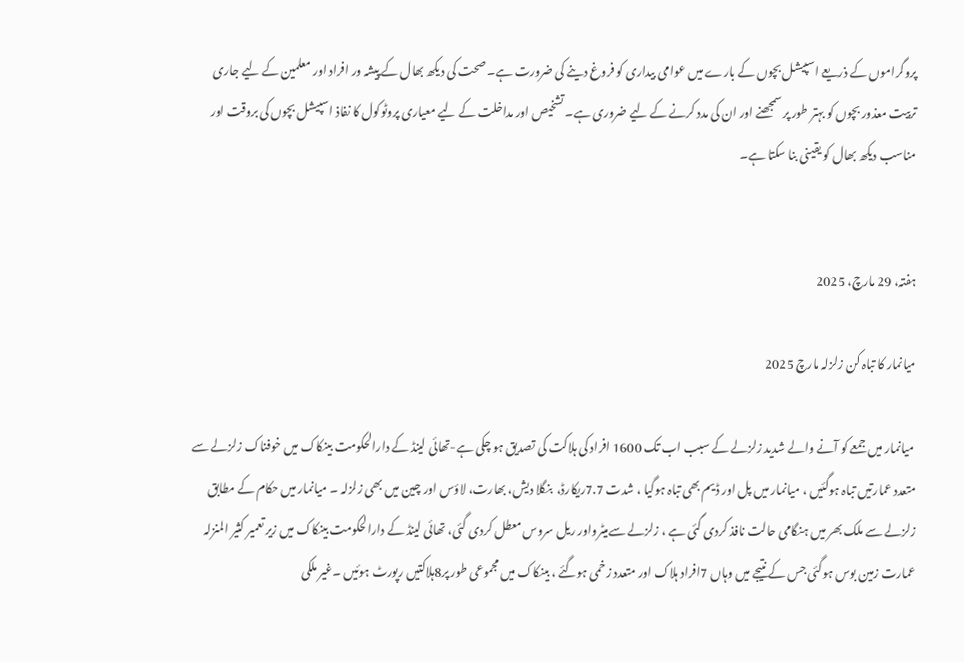پروگراموں کے ذریعے اسپیشل بچوں کے بارے میں عوامی بیداری کو فروغ دینے کی ضرورت ہے۔ صحت کی دیکھ بھال کے پیشہ ور افراد اور معلمین کے لیے جاری تربیت معذور بچوں کو بہتر طور پر سمجھنے اور ان کی مدد کرنے کے لیے ضروری ہے۔ تشخیص اور مداخلت کے لیے معیاری پروٹوکول کا نفاذ اسپیشل بچوں کی بروقت اور مناسب دیکھ بھال کو یقینی بنا سکتا ہے۔


ہفتہ، 29 مارچ، 2025

میانمار کا تباہ کن زلزلہ مارچ 2025

 میانمار میں جمعے کو آنے والے شدید زلزلے کے سبب اب تک 1600 افراد کی ہلاکت کی تصدیق ہو چکی ہے-تھائی لینڈ کے دارالحکومت بینکاک میں خوفناک زلزلے سے متعدد عمارتیں تباہ ہوگئیں ، میانمار میں پل اور ڈیم بھی تباہ ہوگیا ، شدت 7.7ریکارڈ،  بنگلا دیش، بھارت، لاؤس اور چین میں بھی زلزلہ ۔ میانمار میں حکام کے مطابق زلزلے سے ملک بھر میں ہنگامی حالت نافذ کردی گئی ہے ، زلزلے سےمیٹرواور ریل سروس معطل کردی گئی، تھائی لینڈ کے دارالحکومت بینکاک میں زیر تعمیر کثیر المنزلہ عمارت زمین بوس ہوگئی جس کے نتیجے میں وہاں 7افراد ہلاک اور متعدد زخمی ہوگئے ، بینکاک میں مجموعی طور پر8ہلاکتیں رپورٹ ہوئیں ۔غیر ملکی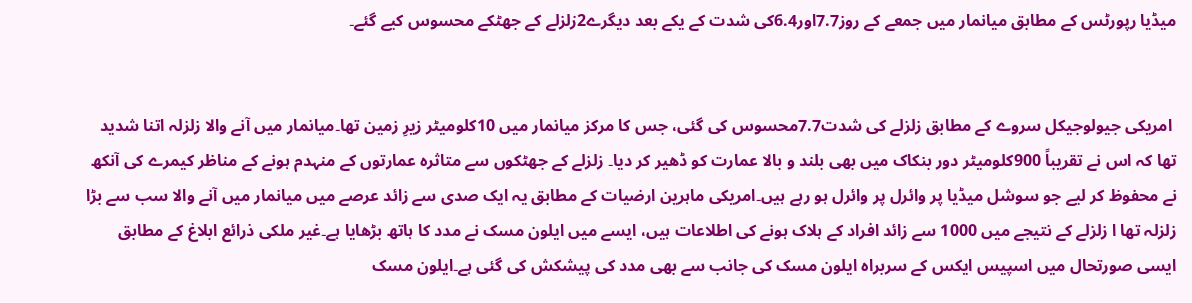میڈیا رپورٹس کے مطابق میانمار میں جمعے کے روز7.7اور6.4کی شدت کے یکے بعد دیگرے2زلزلے کے جھٹکے محسوس کیے گئے۔


 امریکی جیولوجیکل سروے کے مطابق زلزلے کی شدت7.7محسوس کی گئی، جس کا مرکز میانمار میں 10کلومیٹر زیرِ زمین تھا۔میانمار میں آنے والا زلزلہ اتنا شدید تھا کہ اس نے تقریباً 900کلومیٹر دور بنکاک میں بھی بلند و بالا عمارت کو ڈھیر کر دیا۔ زلزلے کے جھٹکوں سے متاثرہ عمارتوں کے منہدم ہونے کے مناظر کیمرے کی آنکھ نے محفوظ کر لیے جو سوشل میڈیا پر وائرل پر وائرل ہو رہے ہیں۔امریکی ماہرین ارضیات کے مطابق یہ ایک صدی سے زائد عرصے میں میانمار میں آنے والا سب سے بڑا زلزلہ تھا ا زلزلے کے نتیجے میں 1000 سے زائد افراد کے ہلاک ہونے کی اطلاعات ہیں، ایسے میں ایلون مسک نے مدد کا ہاتھ بڑھایا ہے۔غیر ملکی ذرائع ابلاغ کے مطابق ایسی صورتحال میں اسپیس ایکس کے سربراہ ایلون مسک کی جانب سے بھی مدد کی پیشکش کی گئی ہے۔ایلون مسک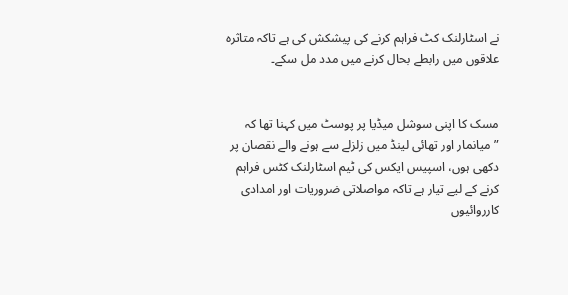نے اسٹارلنک کٹ فراہم کرنے کی پیشکش کی ہے تاکہ متاثرہ علاقوں میں رابطے بحال کرنے میں مدد مل سکے۔


مسک کا اپنی سوشل میڈیا پر پوسٹ میں کہنا تھا کہ ”میانمار اور تھائی لینڈ میں زلزلے سے ہونے والے نقصان پر دکھی ہوں، اسپیس ایکس کی ٹیم اسٹارلنک کٹس فراہم کرنے کے لیے تیار ہے تاکہ مواصلاتی ضروریات اور امدادی کارروائیوں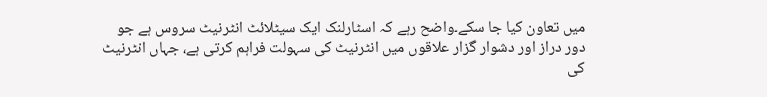میں تعاون کیا جا سکے۔واضح رہے کہ اسٹارلنک ایک سیٹلائٹ انٹرنیٹ سروس ہے جو دور دراز اور دشوار گزار علاقوں میں انٹرنیٹ کی سہولت فراہم کرتی ہے، جہاں انٹرنیٹ کی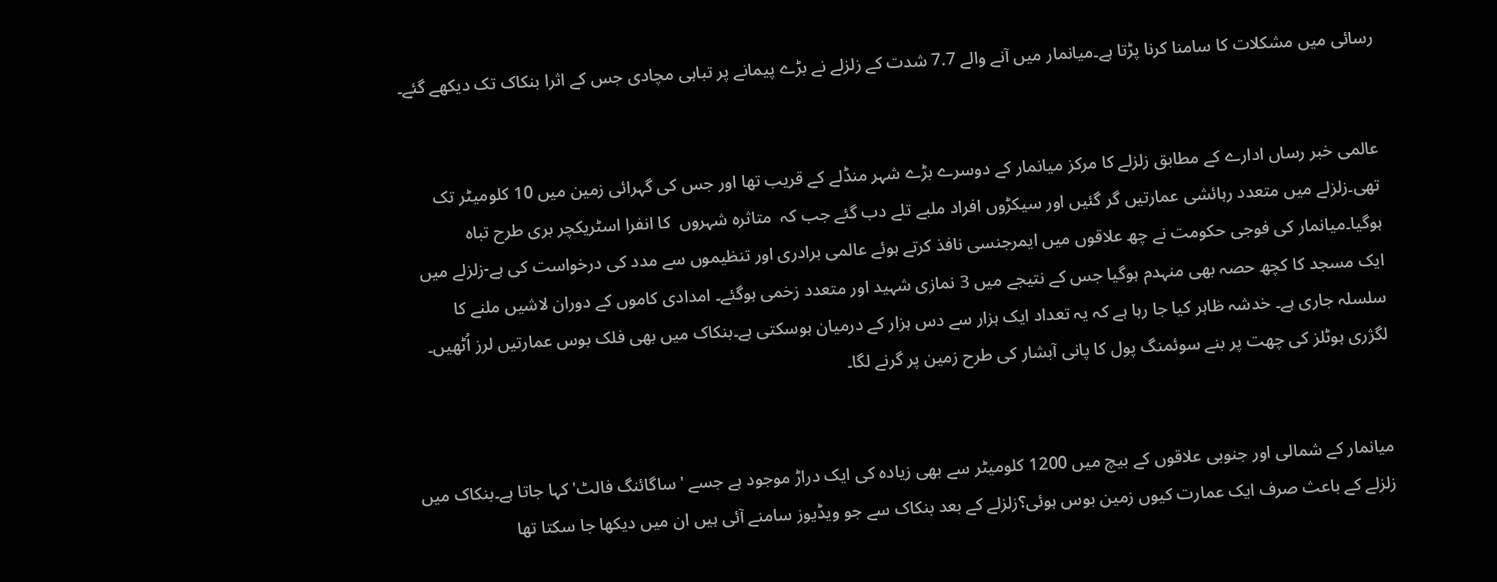رسائی میں مشکلات کا سامنا کرنا پڑتا ہے۔میانمار میں آنے والے 7.7 شدت کے زلزلے نے بڑے پیمانے پر تباہی مچادی جس کے اثرا بنکاک تک دیکھے گئے۔


عالمی خبر رساں ادارے کے مطابق زلزلے کا مرکز میانمار کے دوسرے بڑے شہر منڈلے کے قریب تھا اور جس کی گہرائی زمین میں 10 کلومیٹر تک تھی۔زلزلے میں متعدد رہائشی عمارتیں گر گئیں اور سیکڑوں افراد ملبے تلے دب گئے جب کہ  متاثرہ شہروں  کا انفرا اسٹریکچر بری طرح تباہ ہوگیا۔میانمار کی فوجی حکومت نے چھ علاقوں میں ایمرجنسی نافذ کرتے ہوئے عالمی برادری اور تنظیموں سے مدد کی درخواست کی ہے-زلزلے میں ایک مسجد کا کچھ حصہ بھی منہدم ہوگیا جس کے نتیجے میں 3 نمازی شہید اور متعدد زخمی ہوگئے۔ امدادی کاموں کے دوران لاشیں ملنے کا سلسلہ جاری ہے۔ خدشہ ظاہر کیا جا رہا ہے کہ یہ تعداد ایک ہزار سے دس ہزار کے درمیان ہوسکتی ہے۔بنکاک میں بھی فلک بوس عمارتیں لرز اُٹھیں۔ لگژری ہوٹلز کی چھت پر بنے سوئمنگ پول کا پانی آبشار کی طرح زمین پر گرنے لگا۔


میانمار کے شمالی اور جنوبی علاقوں کے بیچ میں 1200 کلومیٹر سے بھی زیادہ کی ایک دراڑ موجود ہے جسے 'ساگائنگ فالٹ' کہا جاتا ہے۔بنکاک میں زلزلے کے باعث صرف ایک عمارت کیوں زمین بوس ہوئی؟زلزلے کے بعد بنکاک سے جو ویڈیوز سامنے آئی ہیں ان میں دیکھا جا سکتا تھا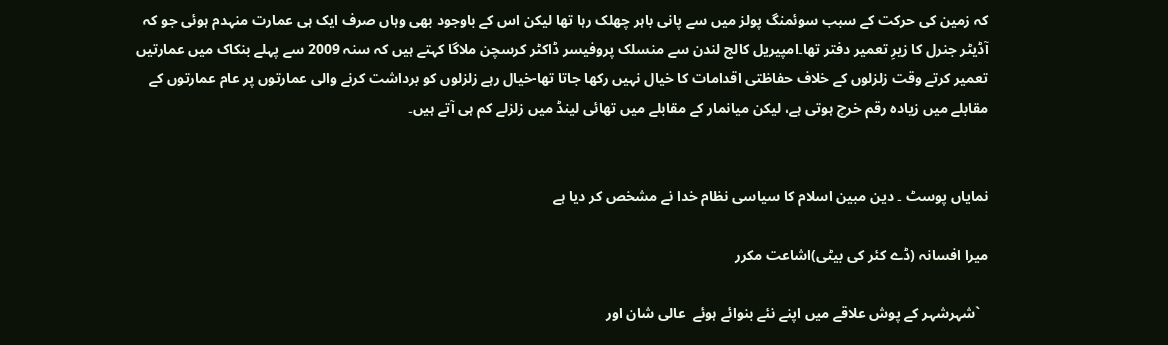کہ زمین کی حرکت کے سبب سوئمنگ پولز میں سے پانی باہر چھلک رہا تھا لیکن اس کے باوجود بھی وہاں صرف ایک ہی عمارت منہدم ہوئی جو کہ آڈیٹر جنرل کا زیرِ تعمیر دفتر تھا۔امپیریل کالج لندن سے منسلک پروفیسر ڈاکٹر کرسچن ملاگا کہتے ہیں کہ سنہ 2009 سے پہلے بنکاک میں عمارتیں تعمیر کرتے وقت زلزلوں کے خلاف حفاظتی اقدامات کا خیال نہیں رکھا جاتا تھا-خیال رہے زلزلوں کو برداشت کرنے والی عمارتوں پر عام عمارتوں کے مقابلے میں زیادہ رقم خرچ ہوتی ہے، لیکن میانمار کے مقابلے میں تھائی لینڈ میں زلزلے کم ہی آتے ہیں۔


نمایاں پوسٹ ۔ دین مبین اسلام کا سیاسی نظام خدا نے مشخص کر دیا ہے

میرا افسانہ (ڈے کئر کی بیٹی)اشاعت مکرر

  `شہرشہر کے پوش علاقے میں اپنے نئے بنوائے ہوئے  عالی شان اور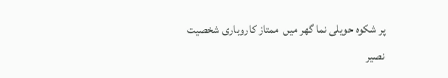پر شکوہ حویلی نما گھر میں  ممتاز کاروباری شخصیت نصیر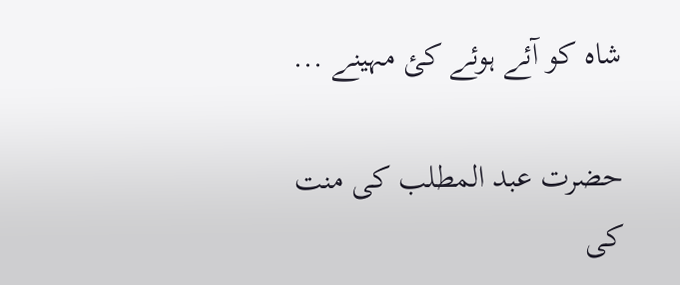شاہ کو آئے ہوئے کئ مہینے ...

حضرت عبد المطلب کی منت کی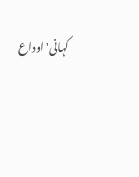کہانی'اوداع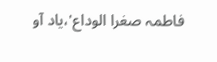فاطمہ صغرا الوداع'،یاد آو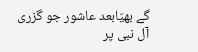گے بھیّابعد عاشور جو گزری آل نبی پر